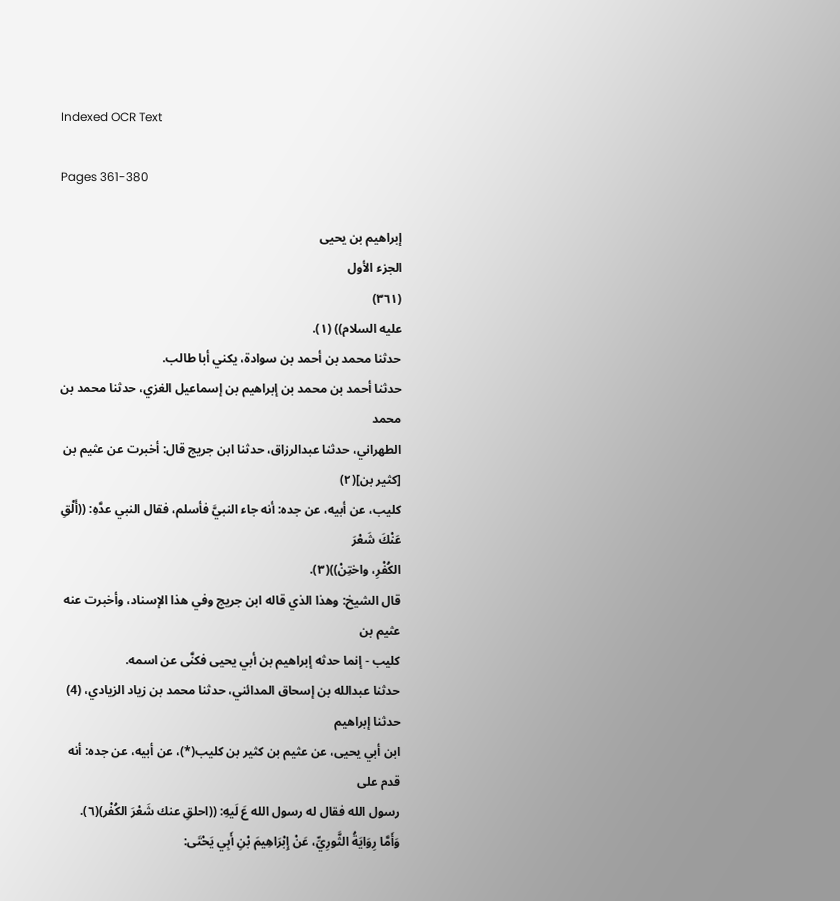Indexed OCR Text

Pages 361-380

إبراهيم بن يحيى
الجزء الأول
(٣٦١)
عليه السلام)) (١).
حدثنا محمد بن أحمد بن سوادة، يكني أبا طالب.
حدثنا أحمد بن محمد بن إبراهيم بن إسماعيل الغزي، حدثنا محمد بن محمد
الطهراني، حدثنا عبدالرزاق، حدثنا ابن جريج قال: أخبرت عن عثيم بن [كثير بن](٢)
كليب، عن أبيه، عن جده: أنه جاء النبيَّ فأسلم، فقال النبي عدَّهِ: ((أَلْقِ عَنْكَ شَعْرَ
الكُفْرِ، واختِنْ))(٣).
قال الشيخ: وهذا الذي قاله ابن جريج وفي هذا الإسناد، وأخبرت عنه عثيم بن
كليب - إنما حدثه إبراهيم بن أبي يحيى فكنَّى عن اسمه.
حدثنا عبدالله بن إسحاق المدائني، حدثنا محمد بن زياد الزيادي، (4) حدثنا إبراهيم
ابن أبي يحيى، عن عثيم بن كثير بن كليب(*)، عن أبيه، عن جده: أنه قدم على
رسول الله فقال له رسول الله عَ لَيهِ: ((احلقِ عنك شَعْرَ الكُفْر)(٦).
وَأَمَّا رِوَايَةُ الثَّورِيِّ، عَنْ إِبْرَاهِيمَ بْنِ أَبِي يَحْتَى: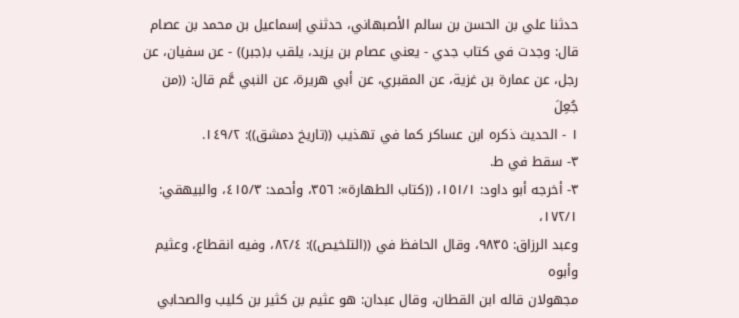حدثنا علي بن الحسن بن سالم الأصبهاني، حدثني إسماعيل بن محمد بن عصام
قال: وجدت في كتاب جدي - يعني عصام بن يزيد، يلقب بـ(جبر)) - عن سفيان، عن
رجل، عن عمارة بن غزية، عن المقبري، عن أبي هريرة، عن النبي عَّم قال: ((من جُعِلَ
١ - الحديث ذكره ابن عساكر كما في تهذيب ((تاريخ دمشق)): ١٤٩/٢.
٣- سقط في ط.
٣- أخرجه أبو داود: ١٥١/١، ((كتاب الطهارة»: ٣٥٦، وأحمد: ٤١٥/٣، والبيهقي: ١٧٢/١،
وعبد الرزاق: ٩٨٣٥، وقال الحافظ في ((التلخيص)): ٨٢/٤، وفيه انقطاع، وعثيم وأبوه
مجهولان قاله ابن القطان، وقال عبدان: هو عثيم بن كثير بن كليب والصحابي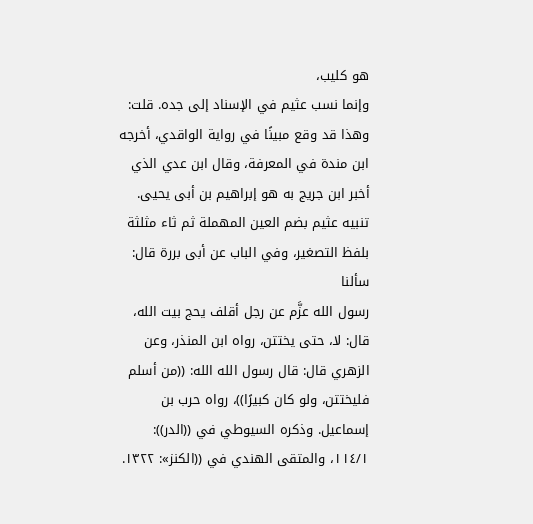هو كليب،
وإنما نسب عثيم في الإسناد إلى جده. قلت: وهذا قد وقع مبينًا في رواية الواقدي، أخرجه
ابن مندة في المعرفة، وقال ابن عدي الذي أخبر ابن جريج به هو إبراهيم بن أبى یحیی.
تنبيه عثيم بضم العين المهملة ثم ثاء مثلثة بلفظ التصغير، وفي الباب عن أبى بررة قال: سألنا
رسول الله عزَّم عن رجل أقلف يحج بيت الله، قال: لا، حتى يختتن، رواه ابن المنذر، وعن
الزهري قال: قال رسول الله الله: ((من أسلم فليختتن، ولو كان كبيرًا))، رواه حرب بن
إسماعيل. وذكره السيوطي في ((الدر)): ١١٤/١، والمتقى الهندي في ((الكنز»: ١٣٢٢.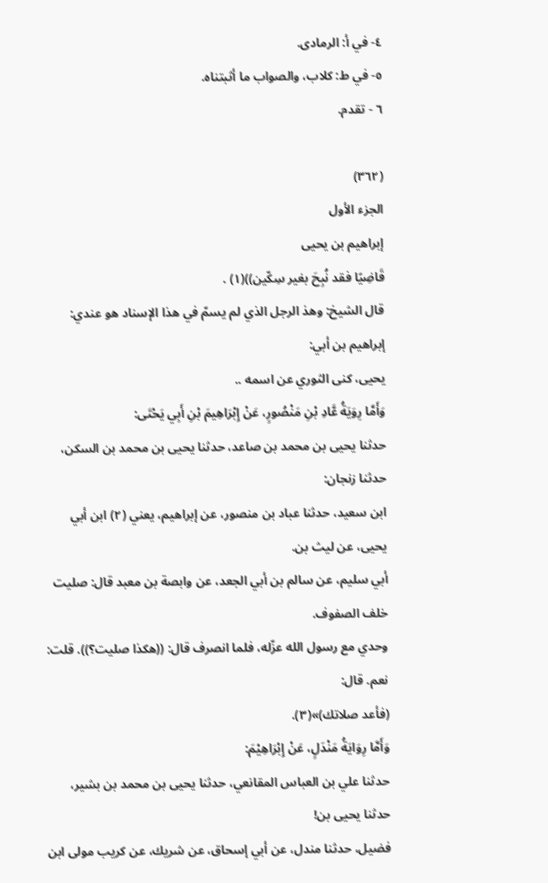٤- في أ: الرمادى.
٥- في ط: كلاب، والصواب ما أثبتناه.
٦ - تقدم.

(٣٦٢)
الجزء الأول
إبراهيم بن يحيى
قَاضِيًا فقد نُبِحَ بغير سِكّين))(١) .
قال الشيخ: وهذ الرجل الذي لم يسمّ في هذا الإسناد هو عندي: إبراهيم بن أبي:
یحیی، کنی الثوري عن اسمه ..
وَأَمَّا رِوَيَةُ عَّادِ بْنِ مَنْصُورٍ، عَنْ إِبْرَاهِيمَ بْنِ أَبِي يَحْتَى:
حدثنا يحيى بن محمد بن صاعد، حدثنا يحيى بن محمد بن السكن، حدثنا زنجان:
ابن سعيد، حدثنا عباد بن منصور، عن إبراهيم، يعني (٢) ابن أبي يحيى، عن ليث بن.
أبي سليم، عن سالم بن أبي الجعد، عن وابصة بن معبد قال: صليت خلف الصفوف.
وحدي مع رسول الله عزّله، فلما انصرف قال: ((هكذا صليت؟)). قلت: نعم. قال:
(فأعد صلاتك)»(٣).
وَأَمَّا رِوَايَةُ مَنْدَلٍ، عَنْ إِبْرَاهِيْمَ:
حدثنا علي بن العباس المقانعي، حدثنا يحيى بن محمد بن بشير، حدثنا يحيى بن!
فضيل، حدثنا مندل، عن أبي إسحاق، عن شريك، عن كريب مولى ابن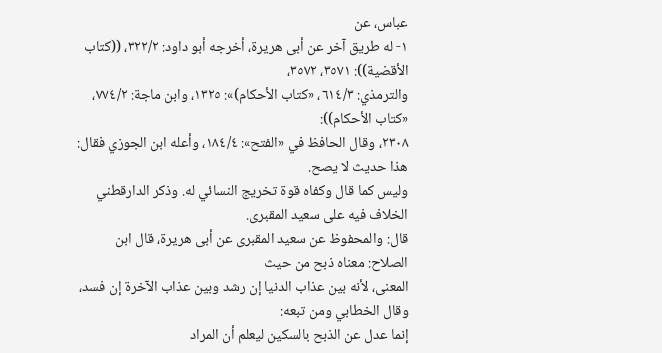عباس، عن
١- له طريق آخر عن أبى هريرة، أخرجه أبو داود: ٣٢٢/٢، ((كتاب الأقضية)): ٣٥٧١، ٣٥٧٢،
والترمذي: ٦١٤/٣، «كتاب الأحكام)»: ١٣٢٥، وابن ماجة: ٧٧٤/٢، «كتاب الأحكام)):
٢٣٠٨، وقال الحافظ في «الفتح»: ١٨٤/٤، وأعله ابن الجوزي فقال: هذا حديث لا يصح.
وليس كما قال وكفاه قوة تخريج النسائي له. وذكر الدارقطني الخلاف فيه على سعيد المقبرى.
قال: والمحفوظ عن سعيد المقبرى عن أبى هريرة، قال ابن الصلاح: معناه ذبح من حيث
المعنى، لأنه بين عذاب الدنيا إن رشد وبين عذاب الآخرة إن فسد، وقال الخطابي ومن تبعه:
إنما عدل عن الذبح بالسكين ليعلم أن المراد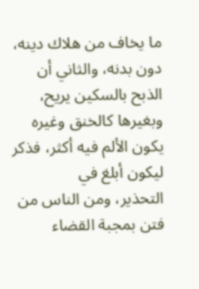ما يخاف من هلاك دينه، دون بدنه، والثاني أن
الذبح بالسكين يريح، وبغيرها كالخنق وغيره يكون الألم فيه أكثر، فذكر ليكون أبلغ في
التحذير، ومن الناس من فتن بمجبة القضاء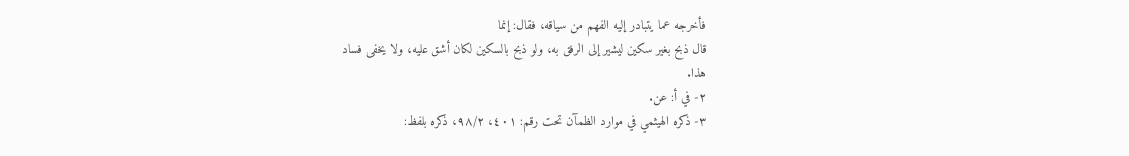فأخرجه عما يتبادر إليه الفهم من سياقه، فقال: إنما
قال ذبح بغير سكين ليشير إلى الرفق به، ولو ذبح بالسكين لكان أشق عليه، ولا يخفى فساد
هذا.
٢- في أ: عن.
٣- ذكره الهيثمي في موارد الظمآن تحت رقم: ٤٠١، ٩٨/٢، ذكره بلفظ: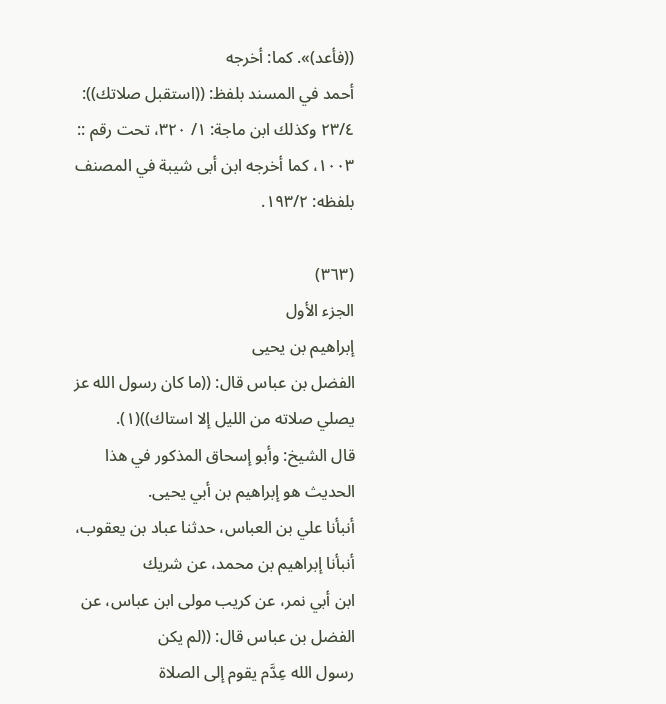((فأعد)». كما: أخرجه
أحمد في المسند بلفظ: ((استقبل صلاتك)): ٢٣/٤ وكذلك ابن ماجة: ١/ ٣٢٠، تحت رقم ::
١٠٠٣، كما أخرجه ابن أبى شيبة في المصنف بلفظه: ١٩٣/٢.

(٣٦٣)
الجزء الأول
إبراهيم بن يحيى
الفضل بن عباس قال: ((ما كان رسول الله عز يصلي صلاته من الليل إلا استاك))(١).
قال الشيخ: وأبو إسحاق المذكور في هذا الحديث هو إبراهيم بن أبي يحيى.
أنبأنا علي بن العباس، حدثنا عباد بن يعقوب، أنبأنا إبراهيم بن محمد، عن شريك
ابن أبي نمر، عن كريب مولى ابن عباس، عن الفضل بن عباس قال: ((لم يكن
رسول الله عِدَّم يقوم إلى الصلاة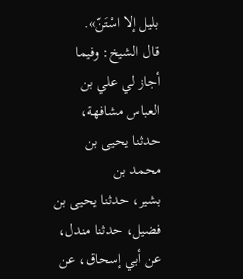بليل إلا اسْتَنّ».
قال الشيخ: وفيما أجاز لي علي بن العباس مشافهة، حدثنا يحيى بن محمد بن
بشیر، حدثنا يحيى بن فضيل، حدثنا مندل، عن أبي إسحاق، عن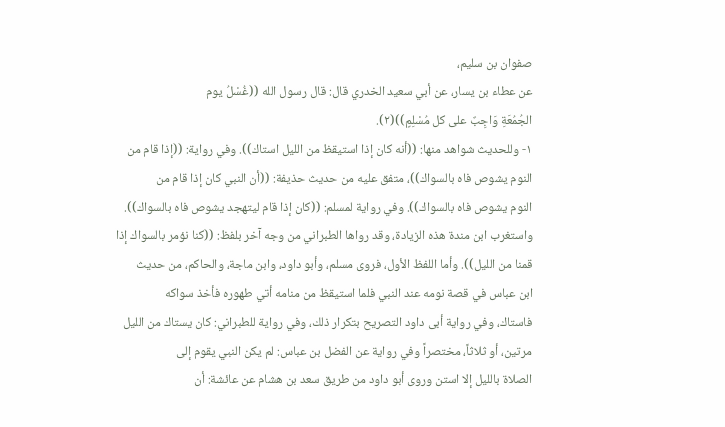صفوان بن سلیم،
عن عطاء بن يسار، عن أبي سعيد الخدري قال: قال رسول الله ((غُسْلُ يوم
الجُمُعَةِ وَاجِبٌ على كل مُسْلِمٍ))(٢).
١- وللحديث شواهد منها: ((أنه كان إذا استيقظ من الليل استاك)). وفي رواية: ((إذا قام من
النوم يشوص فاه بالسواك))، متفق عليه من حديث حذيفة: ((أن النبي كان إذا قام من
النوم يشوص فاه بالسواك)). وفي رواية لمسلم: ((كان إذا قام ليتهجد يشوص فاه بالسواك)).
واستغرب ابن مندة هذه الزيادة، وقد رواها الطبراني من وجه آخر بلفظ: ((كنا نؤمر بالسواك إذا
قمنا من الليل)). وأما اللفظ الأول، فروى مسلم، وأبو داود، وابن ماجة، والحاكم، من حديث
ابن عباس في قصة نومه عند النبي فلما استيقظ من منامه أتي طهوره فأخذ سواكه
فاستاك، وفي رواية أبى داود التصريح بتكرار ذلك، وفي رواية للطبراني: كان يستاك من الليل
مرتين، أو ثلاثاً، مختصراً وفي رواية عن الفضل بن عباس: لم يكن النبي يقوم إلى
الصلاة بالليل إلا استن وروى أبو داود من طريق سعد بن هشام عن عائشة: أن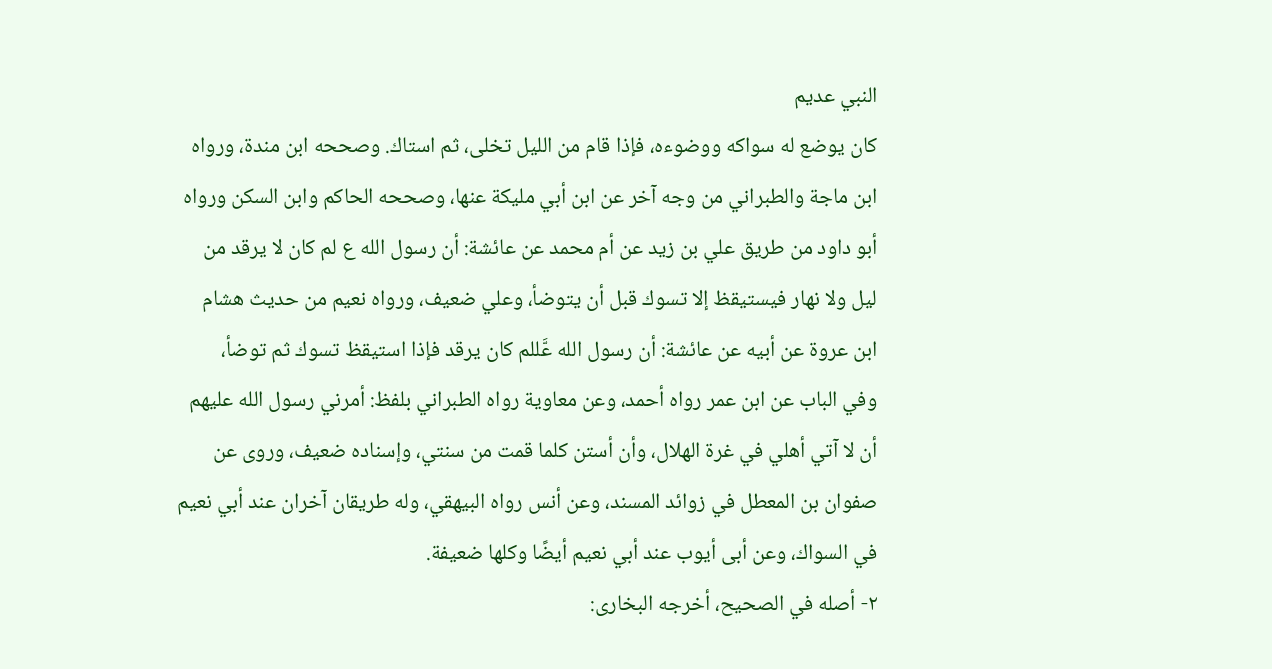النبي عديم
كان يوضع له سواكه ووضوءه، فإذا قام من الليل تخلى، ثم استاك. وصححه ابن مندة، ورواه
ابن ماجة والطبراني من وجه آخر عن ابن أبي مليكة عنها، وصححه الحاكم وابن السكن ورواه
أبو داود من طريق علي بن زيد عن أم محمد عن عائشة: أن رسول الله ع لم كان لا يرقد من
ليل ولا نهار فيستيقظ إلا تسوك قبل أن يتوضأ، وعلي ضعيف، ورواه نعيم من حديث هشام
ابن عروة عن أبيه عن عائشة: أن رسول الله عَّللم كان يرقد فإذا استيقظ تسوك ثم توضأ،
وفي الباب عن ابن عمر رواه أحمد، وعن معاوية رواه الطبراني بلفظ: أمرني رسول الله عليهم
أن لا آتي أهلي في غرة الهلال، وأن أستن كلما قمت من سنتي، وإسناده ضعيف، وروى عن
صفوان بن المعطل في زوائد المسند، وعن أنس رواه البيهقي، وله طريقان آخران عند أبي نعيم
في السواك، وعن أبى أيوب عند أبي نعيم أيضًا وكلها ضعيفة.
٢- أصله في الصحيح، أخرجه البخارى: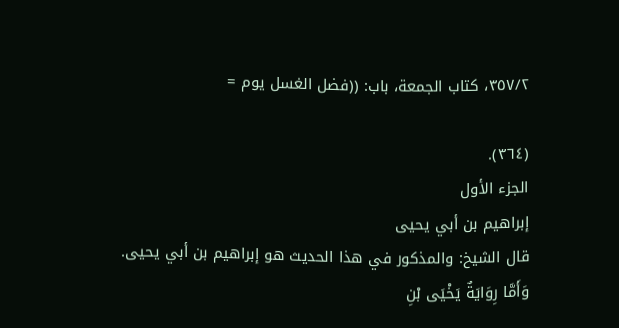٣٥٧/٢، كتاب الجمعة، باب: ((فضل الغسل يوم =

(٣٦٤).
الجزء الأول
إبراهيم بن أبي يحيى
قال الشيخ: والمذكور في هذا الحديث هو إبراهيم بن أبي يحيى.
وَأَمَّا رِوَايَةٌ يَخْيَى بْنِ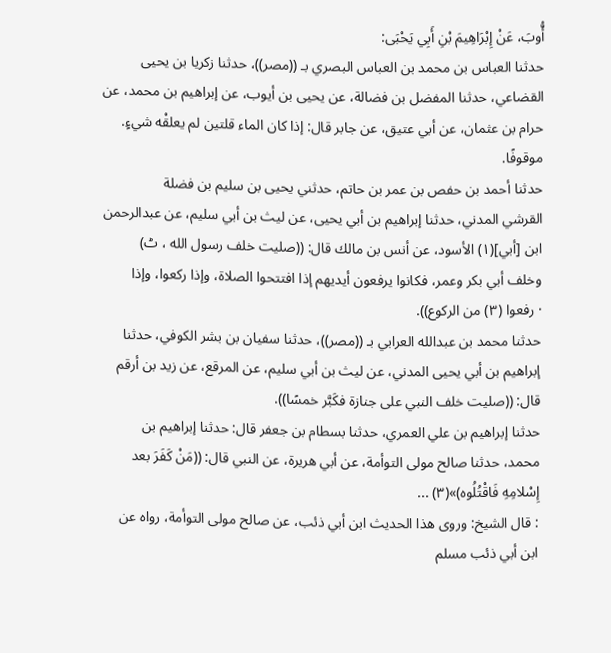أُّوبَ، عَنْ إِبْرَاهِيمَ بْنِ أَبِي يَحْبَى:
حدثنا العباس بن محمد بن العباس البصري بـ ((مصر))، حدثنا زكريا بن يحيى
القضاعي، حدثنا المفضل بن فضالة، عن يحيى بن أيوب، عن إبراهيم بن محمد، عن
حرام بن عثمان، عن أبي عتيق، عن جابر قال: إذا كان الماء قلتين لم يعلقْه شيءٍ.
موقوفًا.
حدثنا أحمد بن حفص بن عمر بن حاتم، حدثني يحيى بن سليم بن فضلة
القرشي المدني، حدثنا إبراهيم بن أبي يحيى، عن ليث بن أبي سليم، عن عبدالرحمن
ابن [أبي](١) الأسود، عن أنس بن مالك قال: ((صليت خلف رسول الله ، ٹ)
وخلف أبي بكر وعمر، فكانوا يرفعون أيديهم إذا افتتحوا الصلاة، وإذا ركعوا، وإذا
· رفعوا (٣) من الركوع)).
حدثنا محمد بن عبدالله العرابي بـ ((مصر))، حدثنا سفيان بن بشر الكوفي، حدثنا
إبراهيم بن أبي يحيى المدني، عن ليث بن أبي سليم، عن المرقع، عن زيد بن أرقم
قال: ((صليت خلف النبي على جنازة فكَبَّر خمسًا)).
حدثنا إبراهيم بن علي العمري، حدثنا بسطام بن جعفر قال: حدثنا إبراهيم بن
محمد، حدثنا صالح مولى التوأمة، عن أبي هريرة، عن النبي قال: ((مَنْ كَفَرَ بعد
إِسْلامِهِ فَاقْتُلُوه)»(٣) ...
: قال الشيخ: وروى هذا الحديث ابن أبي ذئب، عن صالح مولى التوأمة، رواه عن
ابن أبي ذئب مسلم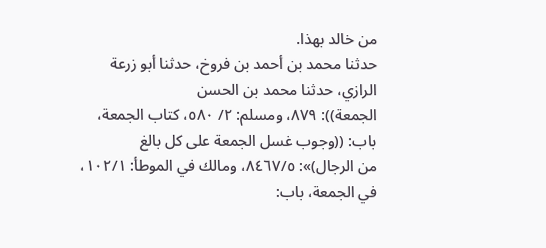من خالد بهذا.
حدثنا محمد بن أحمد بن فروخ، حدثنا أبو زرعة الرازي، حدثنا محمد بن الحسن
الجمعة)): ٨٧٩، ومسلم: ٢/ ٥٨٠، كتاب الجمعة، باب: ((وجوب غسل الجمعة على كل بالغ
من الرجال)»: ٨٤٦٧/٥، ومالك في الموطأ: ١٠٢/١، في الجمعة، باب: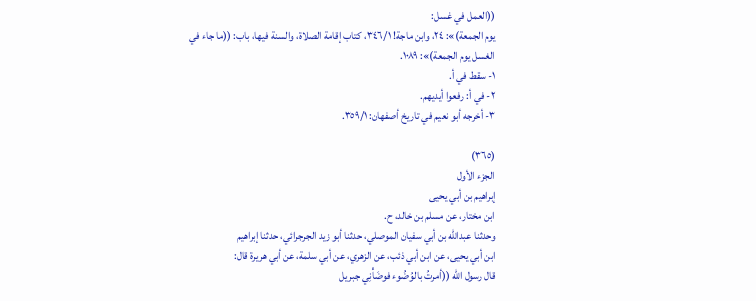((العمل في غسل:
يوم الجمعة)»: ٢٤، وابن ماجة! ٣٤٦/١، كتاب إقامة الصلاة، والسنة فيها، باب: ((ما جاء في
الغسل يوم الجمعة)»: ١٠٨٩.
١- سقط في أ.
٢- في أ: رفعوا أيديهم.
٣- أخرجه أبو نعيم في تاريخ أصفهان: ٣٥٩/١.

(٣٦٥)
الجزء الأول
إبراهيم بن أبي يحيى
ابن مختار، عن مسلم بن خالد، ح.
وحدثنا عبدالله بن أبي سفيان الموصلي، حدثنا أبو زيد الجرجرائي، حدثنا إبراهيم
ابن أبي يحيى، عن ابن أبي ذئب، عن الزهري، عن أبي سلمة، عن أبي هريرة قال:
قال رسول الله ((أمرتُ بالوُضُوء فوضَأْنِي جبريل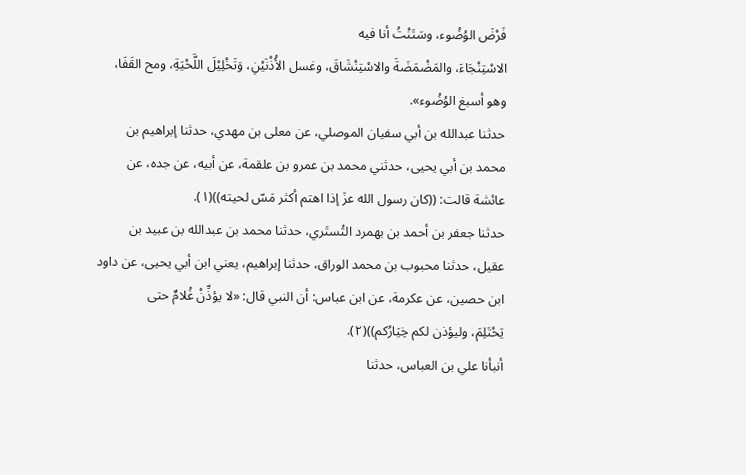فَرْضَ الوُضُوء، وسَتَنْتُ أنا فيه
الاسْتِنْجَاءَ، والمَضْمَضَةَ والاسْتِنْشَاقَ، وغسل الأُذْنَيْنِ، وَتَخْلِيْلَ اللَّحْيَةِ، ومح القَفَا،
وهو أسبغ الوُضُوء».
حدثنا عبدالله بن أبي سفيان الموصلي، عن معلى بن مهدي، حدثنا إبراهيم بن
محمد بن أبي يحيى، حدثني محمد بن عمرو بن علقمة، عن أبيه، عن جده، عن
عائشة قالت: ((كان رسول الله عزَ إذا اهتم أكثر مَسّ لحيته))(١).
حدثنا جعفر بن أحمد بن بهمرد التُستَري، حدثنا محمد بن عبدالله بن عبيد بن
عقيل، حدثنا محبوب بن محمد الوراق، حدثنا إبراهيم، يعني ابن أبي يحيى، عن داود
ابن حصين، عن عكرمة، عن ابن عباس: أن النبي قال: «لا يؤذِّنْ غُلامٌ حتى
يَحْتَلِمَ، وليؤذن لكم خِيَارُكم))(٢).
أنبأنا علي بن العباس، حدثنا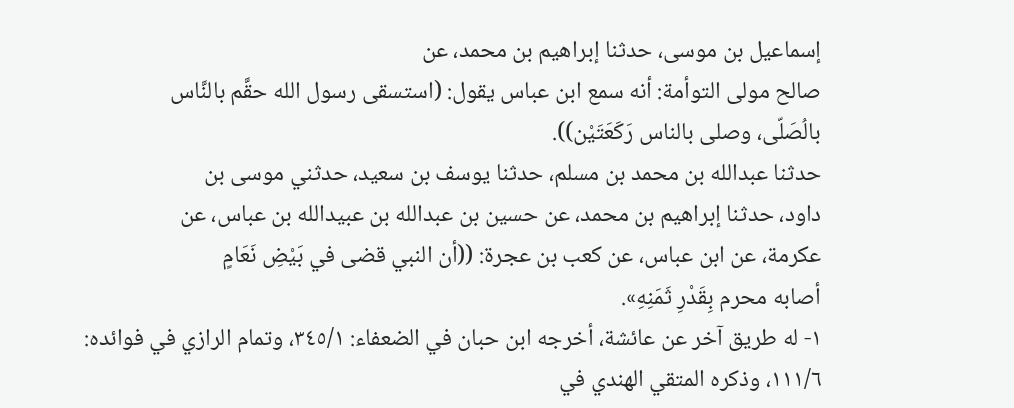إسماعيل بن موسى، حدثنا إبراهيم بن محمد، عن
صالح مولى التوأمة: أنه سمع ابن عباس يقول: (استسقى رسول الله حقَّم بالنَّاس
بالُصَلّى، وصلى بالناس رَكَعَتَيْن)).
حدثنا عبدالله بن محمد بن مسلم، حدثنا يوسف بن سعيد، حدثني موسى بن
داود، حدثنا إبراهيم بن محمد، عن حسين بن عبدالله بن عبيدالله بن عباس، عن
عكرمة، عن ابن عباس، عن كعب بن عجرة: ((أن النبي قضى في بَيْضِ نَعَامٍ
أصابه محرم بِقَدْرِ ثَمَنِهِ».
١- له طريق آخر عن عائشة، أخرجه ابن حبان في الضعفاء: ٣٤٥/١، وتمام الرازي في فوائده:
١١١/٦، وذكره المتقي الهندي في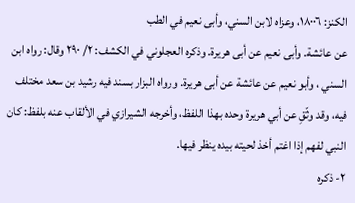الكنز: ١٨٠٠٦، وعزاه لابن السني، وأبى نعيم في الطب
عن عائشة. وأبى نعيم عن أبى هريرة. وذكره العجلوني في الكشف: ٢/ ٢٩٠ وقال: رواه ابن
السني ، وأبو نعيم عن عائشة عن أبى هريرة. ورواه البزار بسند فيه رشيد بن سعد مختلف
فيه، وقد وثّقِ عن أبي هريرة وحده بهذا اللفظ، وأخرجه الشيرازي في الألقاب عنه بلفظ: كان
النبي لفهم إذا اغتم أخذ لحيته بيده ينظر فيها.
٢- ذكره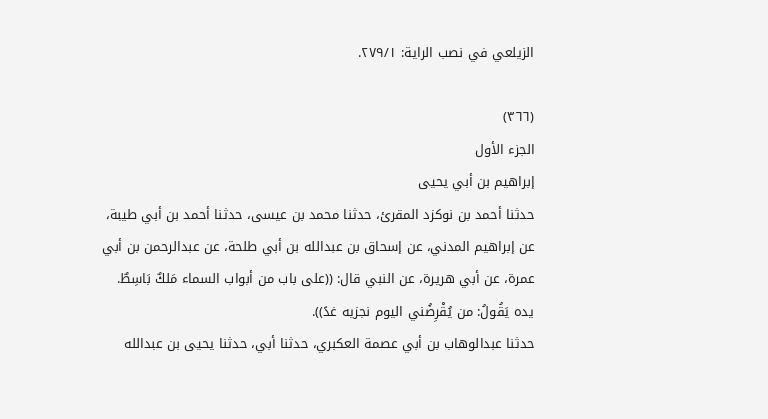الزيلعي في نصب الراية: ٢٧٩/١.

(٣٦٦)
الجزء الأول
إبراهيم بن أبي يحيى
حدثنا أحمد بن نوكزد المقرئ، حدثنا محمد بن عيسى، حدثنا أحمد بن أبي طيبة،
عن إبراهيم المدني، عن إسحاق بن عبدالله بن أبي طلحة، عن عبدالرحمن بن أبي
عمرة، عن أبي هريرة، عن النبي قال: ((على باب من أبواب السماء مَلكٌ بَاسِطٌ.
يده يَقُولُ: من يُقْرِضُني اليوم نجزيه غدً)).
حدثنا عبدالوهاب بن أبي عصمة العكبري، حدثنا أبي، حدثنا يحيى بن عبدالله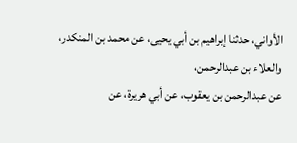الأواني، حدثنا إبراهيم بن أبي يحيى، عن محمد بن المنكدر، والعلاء بن عبدالرحمن،
عن عبدالرحمن بن يعقوب، عن أبي هريرة، عن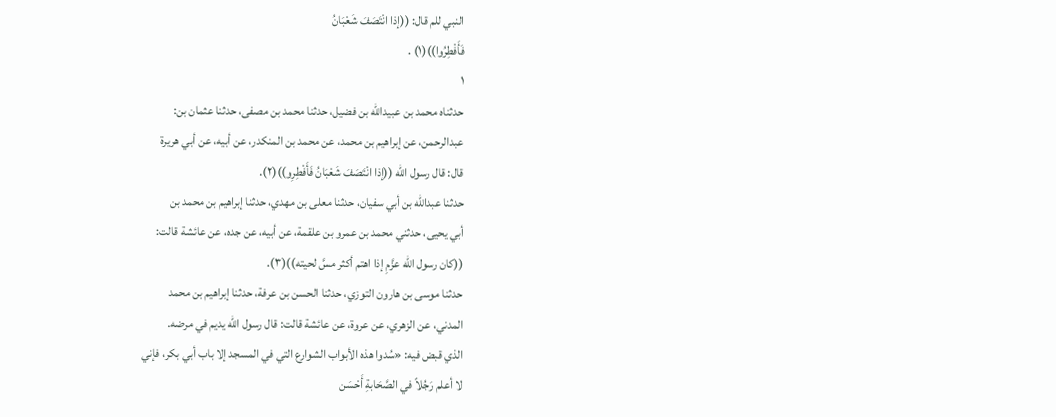النبي للم قال: ((إذا انْتَصَفَ شَعْبَانُ
فَأَفْطِرُوا))(١) .
١
حدثناه محمد بن عبيدالله بن فضيل، حدثنا محمد بن مصفى، حدثنا عثمان بن:
عبدالرحمن، عن إبراهيم بن محمد، عن محمد بن المنكدر، عن أبيه، عن أبي هريرة
قال: قال رسول الله ((إذا انْتَصَفَ شَعْبَانُ فَأَفْطِرِو))(٢).
حدثنا عبدالله بن أبي سفيان، حدثنا معلى بن مهدي، حدثنا إبراهيم بن محمد بن
أبي يحيى، حدثني محمد بن عمرو بن علقمة، عن أبيه، عن جده، عن عائشة قالت:
((كان رسول الله عزَّمِ إذا اهتم أكثر مسَّ لحيته))(٣).
حدثنا موسى بن هارون التوزي، حدثنا الحسن بن عرفة، حدثنا إبراهيم بن محمد
المدني، عن الزهري، عن عروة، عن عائشة قالت: قال رسول الله يديم في مرضه.
الذي قبض فيه: «سُدوا هذه الأبواب الشوارع التي في المسجد إلا باب أبي بكر، فإني
لا أعلم رَجُلاً في الصَّحَابةِ أَحْسَن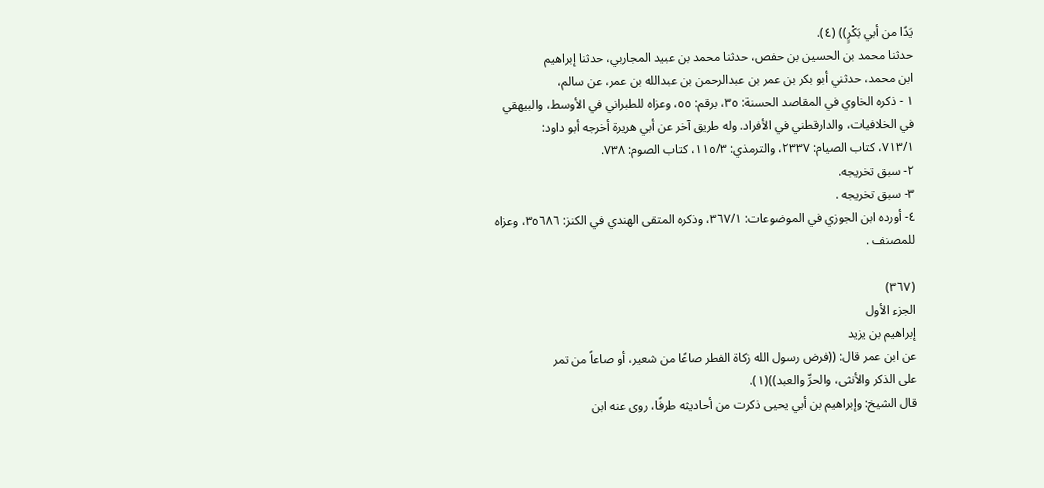يَدًا من أبي بَكْرٍ)) (٤).
حدثنا محمد بن الحسين بن حفص، حدثنا محمد بن عبيد المجاربي، حدثنا إبراهيم
ابن محمد، حدثني أبو بكر بن عمر بن عبدالرحمن بن عبدالله بن عمر، عن سالم،
١ - ذكره الخاوي في المقاصد الحسنة: ٣٥، برقم: ٥٥، وعزاه للطبراني في الأوسط، والبيهقي
في الخلافيات، والدارقطني في الأفراد. وله طريق آخر عن أبي هريرة أخرجه أبو داود:
٧١٣/١، كتاب الصيام: ٢٣٣٧، والترمذي: ١١٥/٣، كتاب الصوم: ٧٣٨.
٢- سبق تخريجه.
٣- سبق تخريجه .
٤- أورده ابن الجوزي في الموضوعات: ٣٦٧/١، وذكره المتقى الهندي في الكنز: ٣٥٦٨٦، وعزاه
للمصنف .

(٣٦٧)
الجزء الأول
إبراهيم بن يزيد
عن ابن عمر قال: ((فرض رسول الله زكاة الفطر صاعًا من شعير، أو صاعاً من تمر
على الذكر والأنثى، والحرِّ والعبد))(١).
قال الشيخ: وإبراهيم بن أبي يحيى ذكرت من أحاديثه طرفًا، روى عنه ابن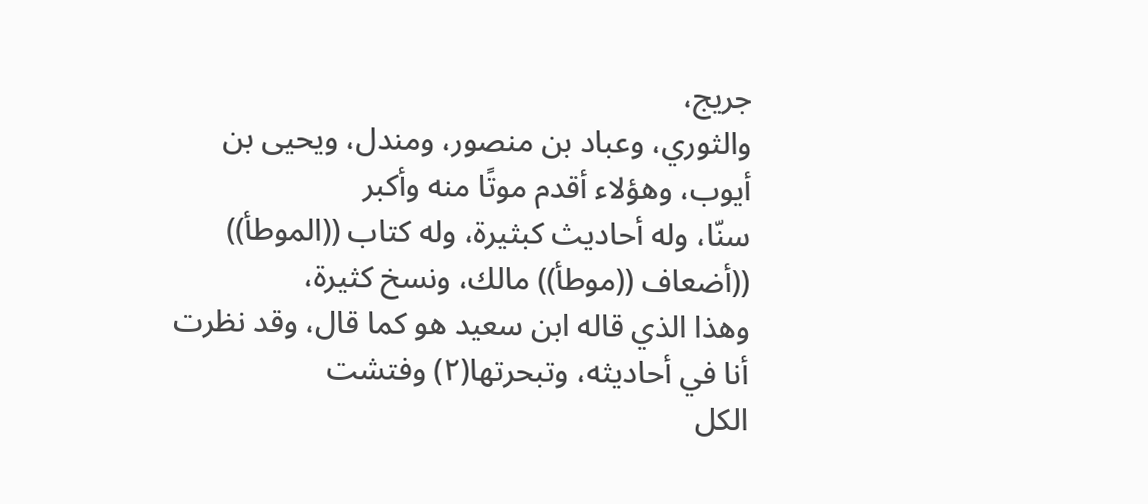جريج،
والثوري، وعباد بن منصور، ومندل، ويحيى بن أيوب، وهؤلاء أقدم موتًا منه وأكبر
سنّا، وله أحاديث كبثيرة، وله كتاب ((الموطأ)) ((أضعاف ((موطأ)) مالك، ونسخ كثيرة،
وهذا الذي قاله ابن سعيد هو كما قال، وقد نظرت أنا في أحاديثه، وتبحرتها(٢) وفتشت
الكل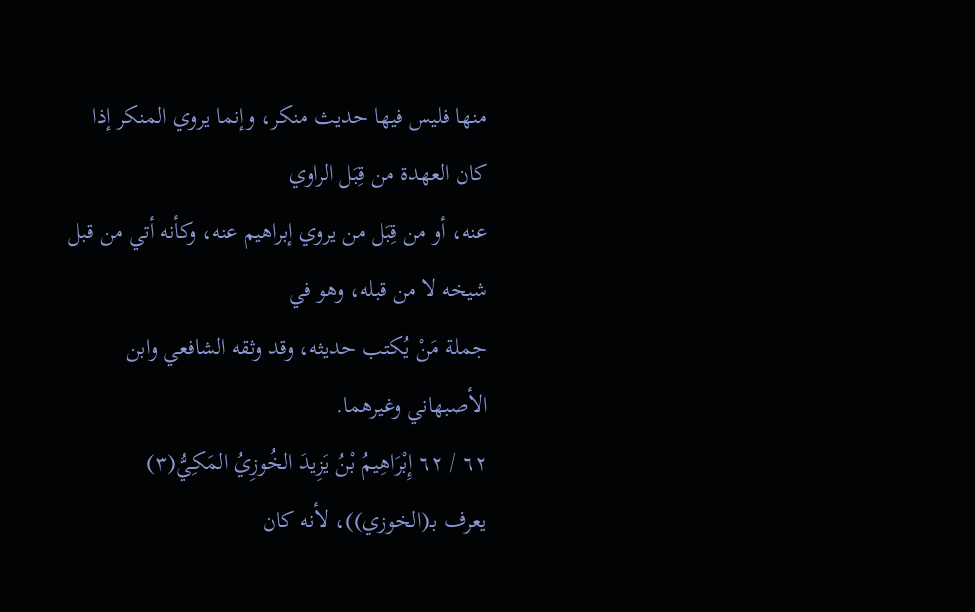منها فليس فيها حديث منكر، وإنما يروي المنكر إذا كان العهدة من قِبَل الراوي
عنه، أو من قِبَل من يروي إبراهيم عنه، وكأنه أتي من قبل شيخه لا من قبله، وهو في
جملة مَنْ يُكتب حديثه، وقد وثقه الشافعي وابن الأصبهاني وغيرهما.
٦٢ / ٦٢ إِبْرَاهِيمُ بْنُ يَزِيدَ الخُوزِيُ المَكِيُّ(٣)
يعرف بـ(الخوزي))، لأنه كان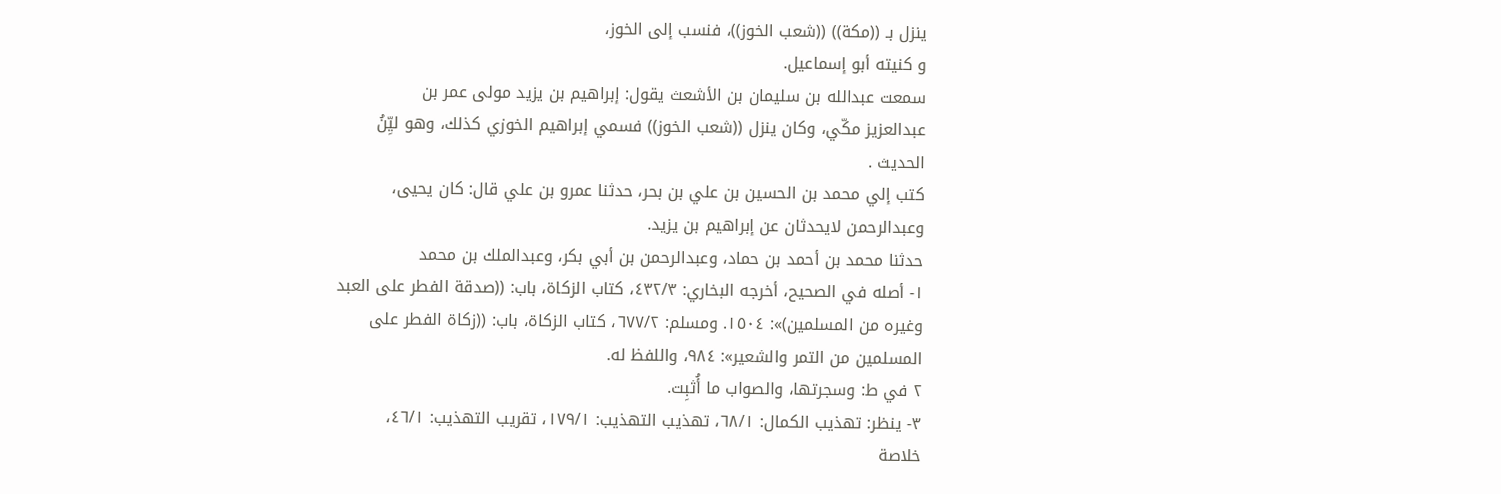ينزل بـ ((مكة)) ((شعب الخوز))، فنسب إلى الخوز،
و کنیته أبو إسماعيل.
سمعت عبدالله بن سليمان بن الأشعث يقول: إبراهيم بن يزيد مولى عمر بن
عبدالعزيز مكّي، وكان ينزل ((شعب الخوز)) فسمي إبراهيم الخوزي كذلك، وهو ليِّنُ
الحدیث .
كتب إلي محمد بن الحسين بن علي بن بحر، حدثنا عمرو بن علي قال: كان يحيى،
وعبدالرحمن لايحدثان عن إبراهيم بن یزید.
حدثنا محمد بن أحمد بن حماد، وعبدالرحمن بن أبي بكر، وعبدالملك بن محمد
١- أصله في الصحيح، أخرجه البخاري: ٤٣٢/٣، كتاب الزكاة، باب: ((صدقة الفطر على العبد
وغيره من المسلمين)»: ١٥٠٤. ومسلم: ٦٧٧/٢، كتاب الزكاة، باب: ((زكاة الفطر على
المسلمين من التمر والشعير»: ٩٨٤، واللفظ له.
٢ في ط: وسجرتها، والصواب ما أُثبِت.
٣- ينظر: تهذيب الكمال: ٦٨/١، تهذيب التهذيب: ١٧٩/١، تقريب التهذيب: ٤٦/١،
خلاصة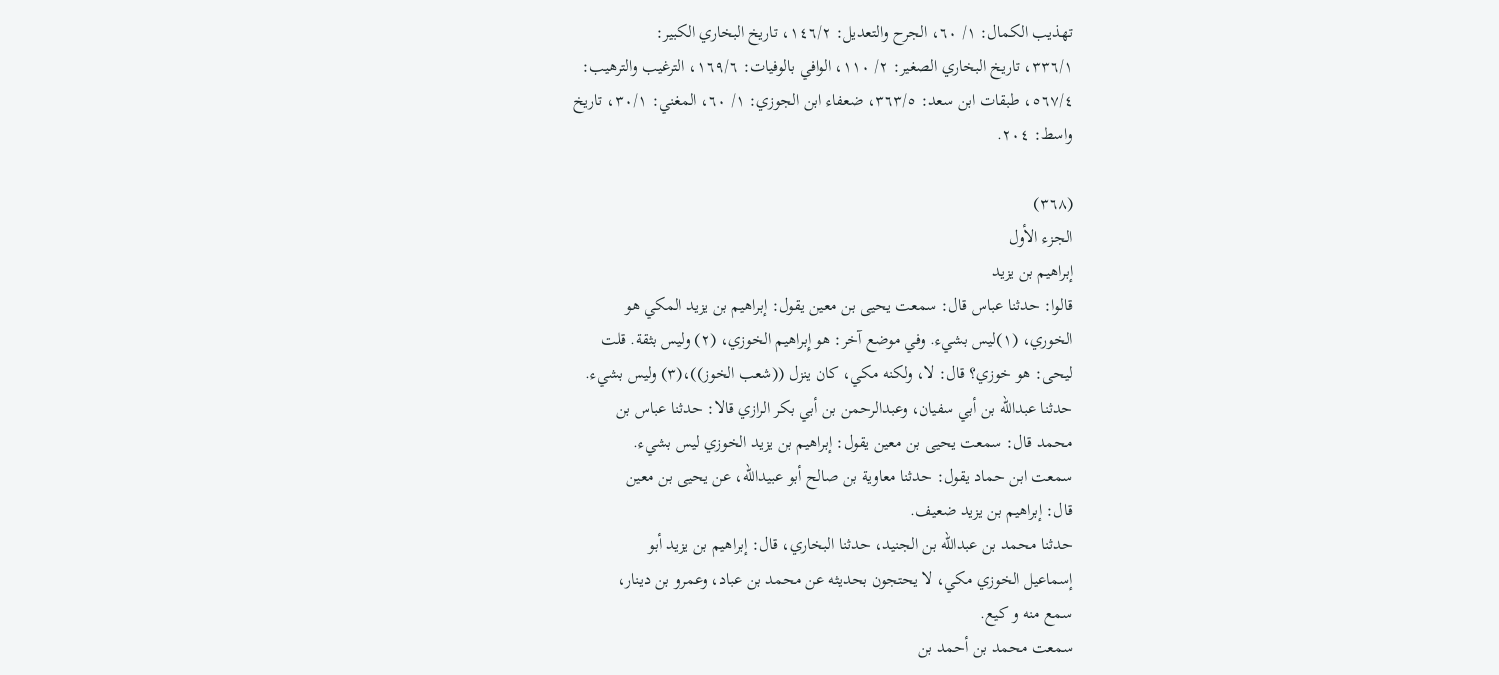تهذيب الكمال: ١/ ٦٠، الجرح والتعديل: ١٤٦/٢، تاريخ البخاري الكبير:
٣٣٦/١، تاريخ البخاري الصغير: ٢/ ١١٠، الوافي بالوفيات: ١٦٩/٦، الترغيب والترهيب:
٥٦٧/٤، طبقات ابن سعد: ٣٦٣/٥، ضعفاء ابن الجوزي: ١/ ٦٠، المغني: ٣٠/١، تاريخ
واسط: ٢٠٤.

(٣٦٨)
الجزء الأول
إبراهيم بن يزيد
قالوا: حدثنا عباس قال: سمعت يحيى بن معين يقول: إبراهيم بن يزيد المكي هو
الخوري، (١)ليس بشيء. وفي موضع آخر: هو إِبراهيم الخوزي، (٢) وليس بثقة. قلت
لیحی: هو خوزي؟ قال: لا، ولكنه مكي، كان ينزل ((شعب الخوز))،(٣) وليس بشيء.
حدثنا عبدالله بن أبي سفيان، وعبدالرحمن بن أبي بكر الرازي قالا: حدثنا عباس بن
محمد قال: سمعت يحيى بن معين يقول: إبراهيم بن يزيد الخوزي ليس بشيء.
سمعت ابن حماد يقول: حدثنا معاوية بن صالح أبو عبيدالله، عن يحيى بن معين
قال: إبراهيم بن یزید ضعيف.
حدثنا محمد بن عبدالله بن الجنيد، حدثنا البخاري، قال: إبراهيم بن يزيد أبو
إسماعيل الخوزي مكي، لا يحتجون بحديثه عن محمد بن عباد، وعمرو بن دينار،
سمع منه و کیع.
سمعت محمد بن أحمد بن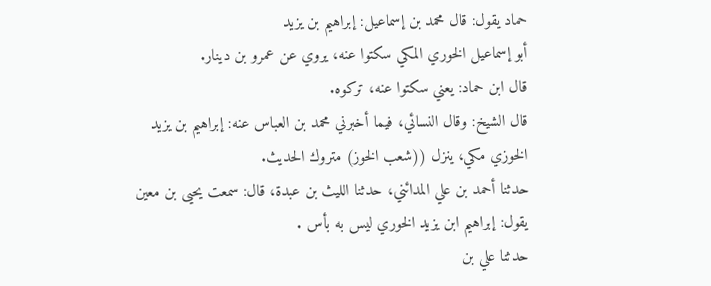حماد يقول: قال محمد بن إسماعيل: إبراهيم بن يزيد
أبو إسماعيل الخوري المکي سکتوا عنه، يروي عن عمرو بن دينار.
قال ابن حماد: يعني سكتوا عنه، تركوه.
قال الشيخ: وقال النسائي، فيما أخبرني محمد بن العباس عنه: إبراهيم بن يزيد
الخوزي مكي، ينزل ((شعب الخوز) متروك الحديث.
حدثنا أحمد بن علي المدائني، حدثنا الليث بن عبدة، قال: سمعت يحيى بن معين
يقول: إبراهيم ابن يزيد الخوري ليس به بأس .
حدثنا علي بن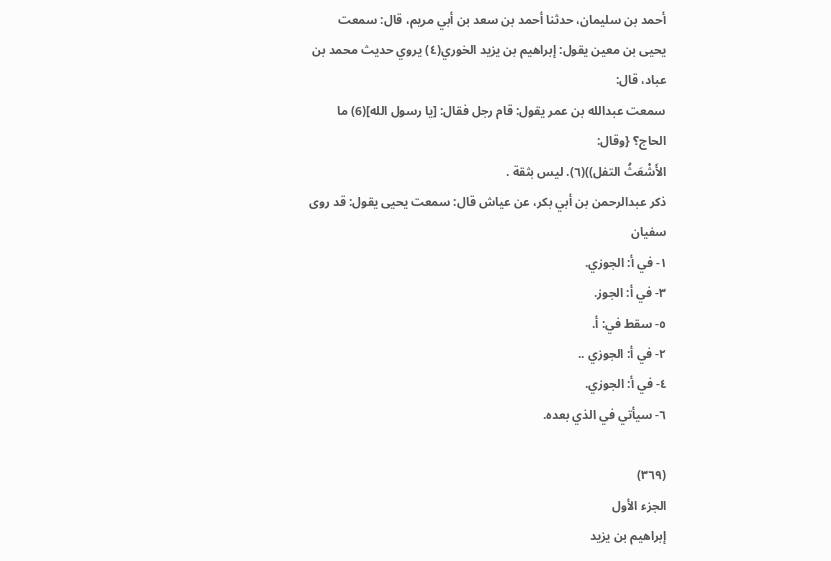أحمد بن سليمان، حدثنا أحمد بن سعد بن أبي مريم، قال: سمعت
يحيى بن معين يقول: إبراهيم بن يزيد الخوري(٤) يروي حديث محمد بن عباد، قال:
سمعت عبدالله بن عمر يقول: قام رجل فقال: [يا رسول الله](6) ما الحاج؟ {وقال:
الأَشْعَثُ التفل))(٦). ليس بثقة .
ذكر عبدالرحمن بن أبي بكر، عن عياش قال: سمعت يحيى يقول: قد روى سفيان
١- في أ: الجوزي.
٣- في أ: الجوز.
٥- سقط في: أ.
٢- في أ: الجوزي ..
٤- في أ: الجوزي.
٦- سيأتي في الذي بعده.

(٣٦٩)
الجزء الأول
إبراهيم بن يزيد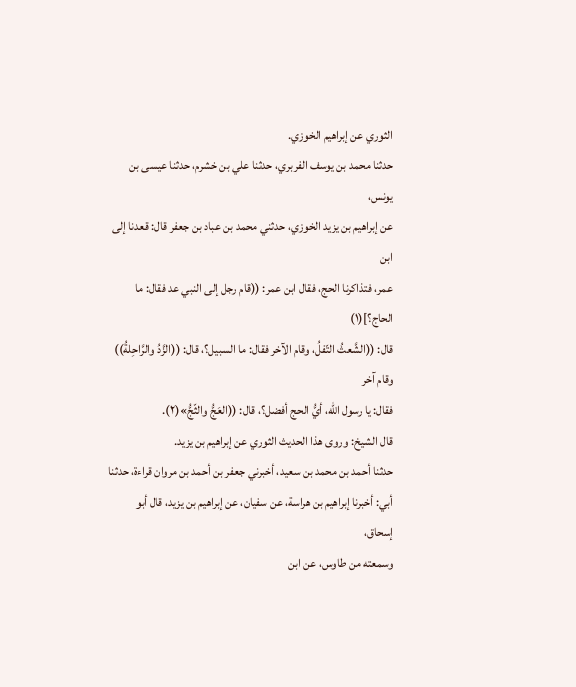الثوري عن إبراهيم الخوزي.
حدثنا محمد بن يوسف الفربري، حدثنا علي بن خشرم، حدثنا عيسى بن يونس،
عن إبراهيم بن يزيد الخوزي، حدثني محمد بن عباد بن جعفر قال: قعدنا إلى ابن
عمر، فتذاكرنا الحج، فقال ابن عمر: ((قام رجل إلى النبي عد فقال: ما الحاج؟](١)
قال: ((الشَّعثُ التّفلُ، وقام الآخر فقال: ما السبيل؟، قال: ((الزَّدُ والرَّاحِلةُ)) وقام آخر
فقال: يا رسول الله، أيُّ الحج أفضل؟، قال: ((العَجُّ والثّجُّ»(٢).
قال الشيخ: وروی هذا الحديث الثوري عن إبراهيم بن یزید.
حدثنا أحمد بن محمد بن سعيد، أخبرني جعفر بن أحمد بن مروان قراءة، حدثنا
أبي: أخبرنا إبراهيم بن هراسة، عن سفيان، عن إبراهيم بن يزيد، قال أبو إسحاق،
وسمعته من طاوس، عن ابن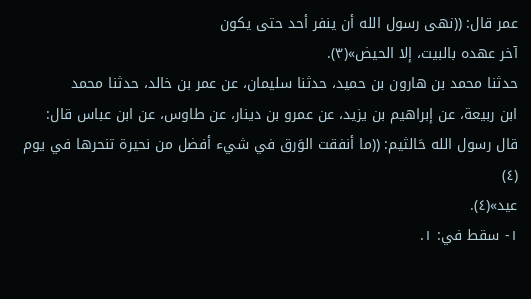عمر قال: ((نهى رسول الله أن ينفر أحد حتى يكون
آخر عهده بالبيت، إلا الحيض»(٣).
حدثنا محمد بن هارون بن حميد، حدثنا سليمان، عن عمر بن خالد، حدثنا محمد
ابن ربيعة، عن إبراهيم بن يزيد، عن عمرو بن دينار، عن طاوس، عن ابن عباس قال:
قال رسول الله حَالثيم: ((ما أنفقت الوَرق في شيء أفضل من نحيرة تنحرها في يوم
(٤)
عید»(٤).
١- سقط في: ١.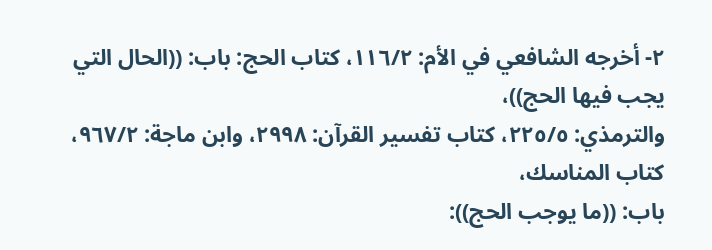٢- أخرجه الشافعي في الأم: ١١٦/٢، كتاب الحج: باب: ((الحال التي يجب فيها الحج))،
والترمذي: ٢٢٥/٥، كتاب تفسير القرآن: ٢٩٩٨، وابن ماجة: ٩٦٧/٢، كتاب المناسك،
باب: ((ما يوجب الحج)):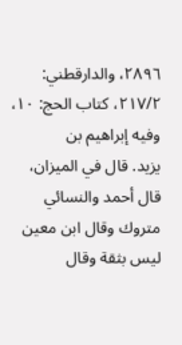٢٨٩٦، والدارقطني: ٢١٧/٢، كتاب الحج: ١٠، وفيه إبراهيم بن
يزيد. قال في الميزان، قال أحمد والنسائي متروك وقال ابن معين ليس بثقة وقال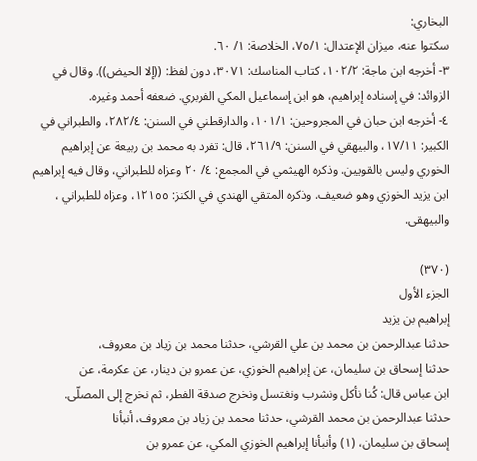البخاري:
سكتوا عنه، ميزان الإعتدال: ٧٥/١، الخلاصة: ١/ ٦٠.
٣- أخرجه ابن ماجة: ١٠٢/٢، كتاب المناسك: ٣٠٧١، دون لفظ: ((إلا الحيض)). وقال في
الزوائد: في إسناده إبراهيم، هو ابن إسماعيل المكي الفربري. ضعفه أحمد وغيره.
٤- أخرجه ابن حبان في المجروحين: ١٠١/١، والدارقطني في السنن: ٢٨٢/٤، والطبراني في
الكبير: ١٧/١١، والبيهقي في السنن: ٢٦١/٩، قال: تفرد به محمد بن ربيعة عن إبراهيم
الخوري وليس بالقويين. وذكره الهيثمي في المجمع: ٤/ ٢٠ وعزاه للطبراني، وقال فيه إبراهيم
ابن يزيد الخوزي وهو ضعيف. وذكره المتقي الهندي في الكنز: ١٢١٥٥، وعزاه للطبراني ،
والبيهقى.

(٣٧٠)
الجزء الأول
إبراهيم بن يزيد
حدثنا عبدالرحمن بن محمد بن علي القرشي، حدثنا محمد بن زياد بن معروف،
حدثنا إسحاق بن سليمان، عن إبراهيم الخوزي، عن عمرو بن دينار، عن عكرمة، عن
ابن عباس قال: كُنا نأكل ونشرب ونغتسل ونخرج صدقة الفطر، ثم نخرج إلى المصلّى.
حدثنا عبدالرحمن بن محمد القرشي، حدثنا محمد بن زياد بن معروف، أنبأنا
إسحاق بن سليمان، (١) وأنبأنا إبراهيم الخوزي المكي، عن عمرو بن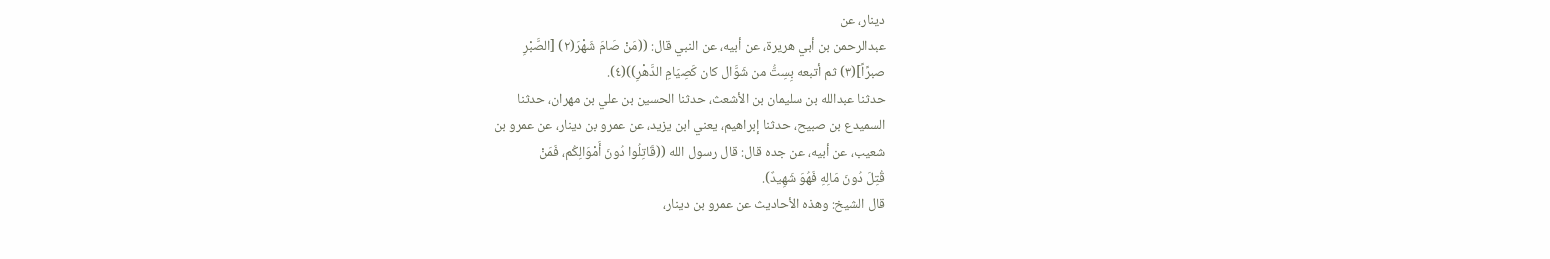دينار، عن
عبدالرحمن بن أبي هريرة، عن أبيه، عن النبي قال: ((مَنْ صَامَ شَهْرَ(٢) [الصَّبْرِ
صبرًاً](٣) ثم أتبعه بِسِتُّ من شَوَّال كان كَصِيَامِ الدَّهْرِ))(٤).
حدثنا عبدالله بن سليمان بن الأشعث، حدثنا الحسين بن علي بن مهران، حدثنا
السميدع بن صبيح، حدثنا إبراهيم، يعني ابن يزيد، عن عمرو بن دينار، عن عمرو بن
شعيب، عن أبيه، عن جده قال: قال رسول الله ((قَاتِلُوا دُونَ أَمْوَالِكُم، فَمَنْ
قُتِلَ دُونَ مَالِهِ فَهُوَ شَهِيدٌ).
قال الشيخ: وهذه الأحاديث عن عمرو بن دينار،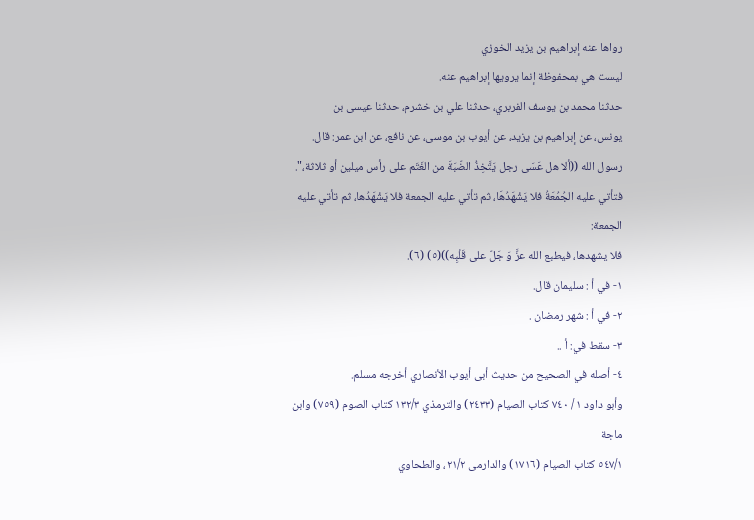رواها عنه إبراهيم بن يزيد الخوزي
ليست هي بمحفوظة إنما يرويها إبراهيم عنه.
حدثنا محمد بن يوسف الفربري، حدثنا علي بن خشرم، حدثنا عيسى بن
يونس، عن إبراهيم بن يزيد، عن أيوب بن موسى، عن نافع، عن ابن عمر: قال.
رسول الله ((ألا هل عَسَى رجل يَتَّخِذُ الضّبَةَ من الغَتَم على رأس ميلين أو ثلاثة،".
فتأتي عليه الجُمُعَةُ فلا يَشْهَدُهَا، ثم تأتي عليه الجمعة فلا يَشْهَدُها، ثم تأتي عليه الجمعة:
فلا يشهدها، فيطبع الله عزَّ وَ جَلّ على قَلْبِه))(٥) (٦).
١- في أ : سليمان قال.
٢- في أ : شهر رمضان .
٣- سقط في: أ ..
٤- أصله في الصحيح من حديث أبى أيوب الأنصاري أخرجه مسلم.
وأبو داود ١ / ٧٤٠ كتاب الصيام (٢٤٣٣) والترمذي ١٣٢/٣ كتاب الصوم (٧٥٩) وابن ماجة
٥٤٧/١ كتاب الصيام (١٧١٦) والدارمى ٢١/٢، والطحاوي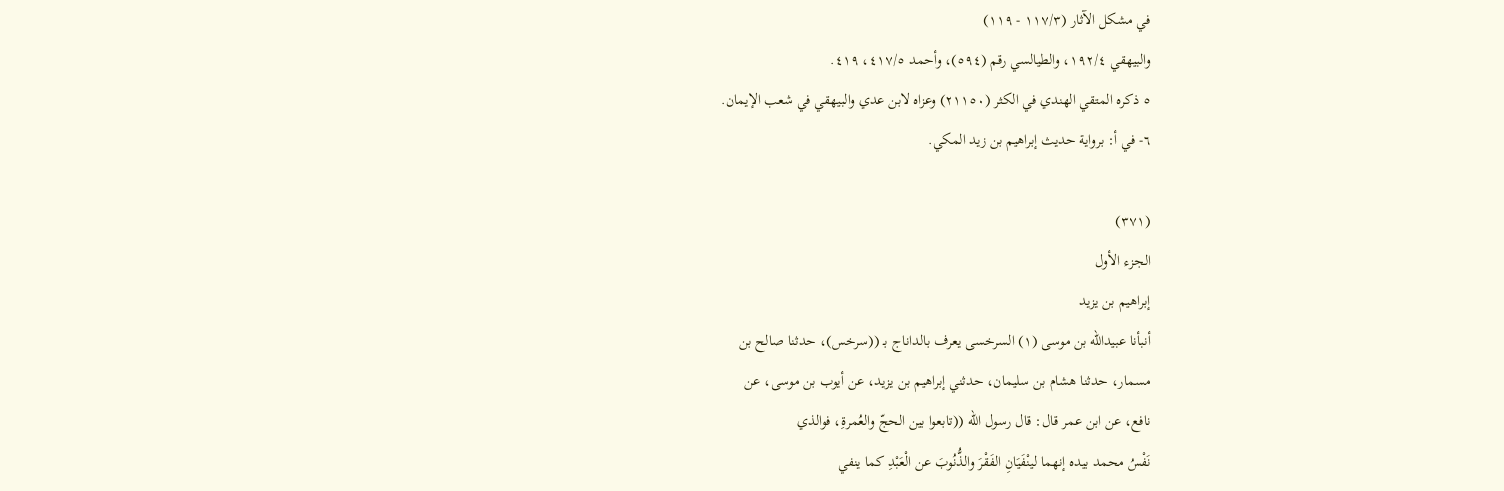في مشكل الآثار (١١٧/٣ - ١١٩)
والبيهقي ١٩٢/٤، والطيالسي رقم (٥٩٤)، وأحمد ٤١٧/٥، ٤١٩.
٥ ذكره المتقي الهندي في الكثر (٢١١٥٠) وعزاه لابن عدي والبيهقي في شعب الإيمان.
٦- في أ: برواية حديث إبراهيم بن زيد المكي.

(٣٧١)
الجزء الأول
إبراهيم بن يزيد
أنبأنا عبيدالله بن موسى (١) السرخسى يعرف بالداناج بـ ((سرخس)، حدثنا صالح بن
مسمار، حدثنا هشام بن سليمان، حدثني إبراهيم بن يزيد، عن أيوب بن موسى، عن
نافع، عن ابن عمر قال: قال رسول الله ((تابعوا بين الحجّ والعُمرةِ، فوالذي
نَفْسُ محمد بيده إنهما لينْفَيَانِ الفَقْرَ والذُّنُوبَ عن الْعَبْدِ كما ينفي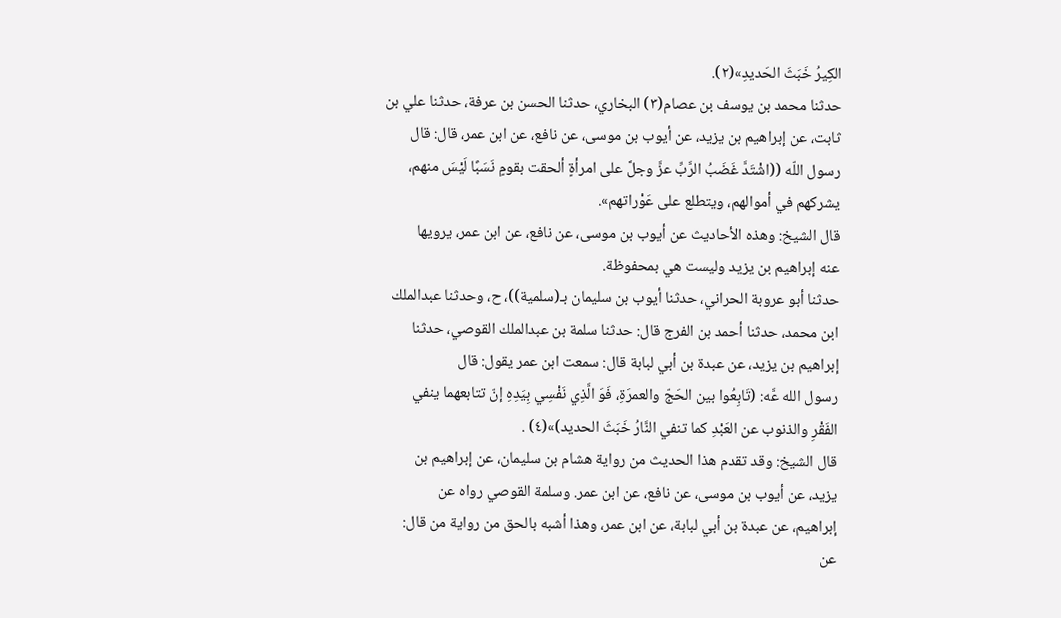الكِيرُ خَبَثَ الحَديدِ»(٢).
حدثنا محمد بن يوسف بن عصام(٣) البخاري، حدثنا الحسن بن عرفة، حدثنا علي بن
ثابت، عن إبراهيم بن يزيد، عن أيوب بن موسى، عن نافع، عن ابن عمر، قال: قال
رسول اللّه ((اشْتَدَّ غَضَبُ الرَّبِّ عزَّ وجلَّ على امرأةٍ ألحقت بقومٍ نَسَبًا لَيْسَ منهم،
يشركهم في أموالهم، ويتطلع على عَوْراتهم».
قال الشيخ: وهذه الأحاديث عن أيوب بن موسى، عن نافع، عن ابن عمر، يرويها
عنه إبراهيم بن يزيد وليست هي بمحفوظة.
حدثنا أبو عروبة الحراني، حدثنا أيوب بن سليمان بـ(سلمية))، ح، وحدثنا عبدالملك
ابن محمد، حدثنا أحمد بن الفرج قال: حدثنا سلمة بن عبدالملك القوصي، حدثنا
إبراهيم بن يزيد، عن عبدة بن أبي لبابة قال: سمعت ابن عمر يقول: قال
رسول الله عَّه: (تَابِعُوا بين الحَجّ والعمرَةِ، فَوَ الَّذِي نَفْسِي بِيَدِهِ إنّ تتابعهما ينفي
الفَقْرِ والذنوب عن العَبْدِ كما تنفي النَّارُ خَبَثَ الحديد)»(٤) .
قال الشيخ: وقد تقدم هذا الحديث من رواية هشام بن سليمان، عن إبراهيم بن
يزيد، عن أيوب بن موسى، عن نافع، عن ابن عمر. وسلمة القوصي رواه عن
إبراهيم، عن عبدة بن أبي لبابة، عن ابن عمر، وهذا أشبه بالحق من رواية من قال:
عن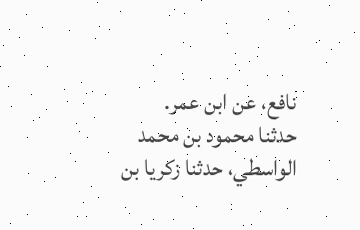نافع، عن ابن عمر.
حدثنا محمود بن محمد الواسطي، حدثنا زكريا بن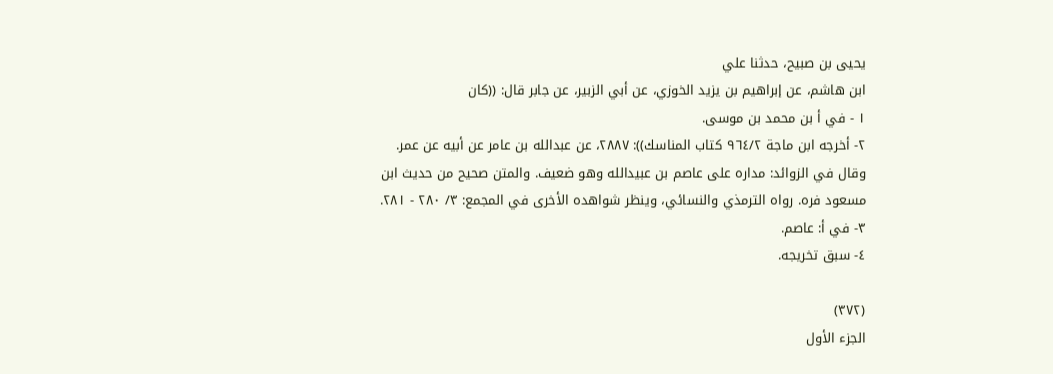يحيى بن صبيح، حدثنا علي
ابن هاشم، عن إبراهيم بن يزيد الخوزي، عن أبي الزبير، عن جابر قال: ((كان
١ - في أ بن محمد بن موسى.
٢- أخرجه ابن ماجة ٩٦٤/٢ كتاب المناسك)): ٢٨٨٧، عن عبدالله بن عامر عن أبيه عن عمر.
وقال في الزوائد: مداره على عاصم بن عبيدالله وهو ضعيف. والمتن صحيح من حديث ابن
مسعود فره. رواه الترمذي والنسائي، وينظر شواهده الأخرى في المجمع: ٣/ ٢٨٠ - ٢٨١.
٣- في أ: عاصم.
٤- سبق تخريجه.

(٣٧٢)
الجزء الأول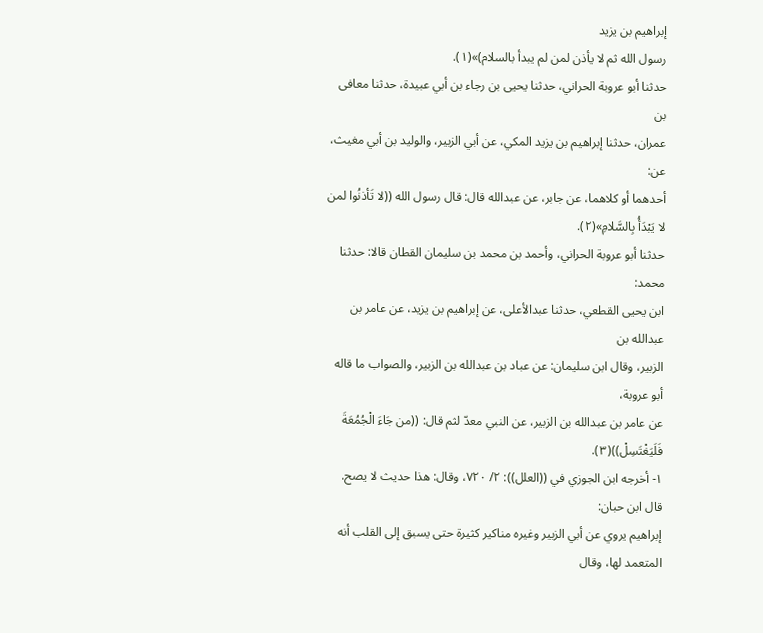إبراهيم بن يزيد
رسول الله ثم لا يأذن لمن لم يبدأ بالسلام)»(١).
حدثنا أبو عروبة الحراني، حدثنا يحيى بن رجاء بن أبي عبيدة، حدثنا معافى بن
عمران، حدثنا إبراهيم بن يزيد المكي، عن أبي الزبير، والوليد بن أبي مغيث، عن:
أحدهما أو كلاهما، عن جابر، عن عبدالله قال: قال رسول الله ((لا تَأذنُوا لمن
لا يَبْدَأُ بِالسَّلامِ»(٢).
حدثنا أبو عروبة الحراني، وأحمد بن محمد بن سليمان القطان قالا: حدثنا محمد:
ابن يحيى القطعي، حدثنا عبدالأعلى، عن إبراهيم بن يزيد، عن عامر بن عبدالله بن
الزبير، وقال ابن سليمان: عن عباد بن عبدالله بن الزبير، والصواب ما قاله أبو عروبة،
عن عامر بن عبدالله بن الزبير، عن النبي معدّ لثم قال: ((من جَاءَ الْجُمُعَةَ فَلَيَغْتَسِلْ))(٣).
١- أخرجه ابن الجوزي في ((العلل)): ٢/ ٧٢٠، وقال: هذا حديث لا يصح. قال ابن حبان:
إبراهيم يروي عن أبي الزبير وغيره مناكير كثيرة حتى يسبق إلى القلب أنه المتعمد لها، وقال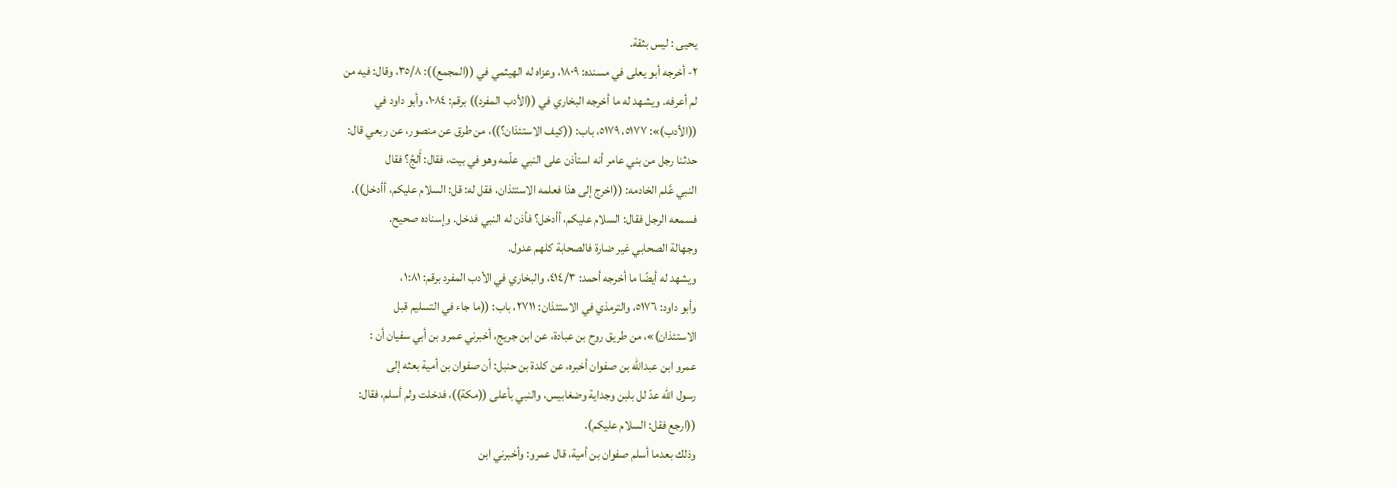یحیی : ليس بثقة.
٢- أخرجه أبو يعلى في مسنده: ١٨٠٩، وعزاه له الهيثمي في ((المجمع)): ٣٥/٨، وقال: فيه من
لم أعرفه. ويشهد له ما أخرجه البخاري في ((الأدب المفرد)) برقم: ١٠٨٤، وأبو داود في
((الأدب)»: ٥١٧٧، ٥١٧٩، باب: ((كيف الاستئذان؟))، من طرق عن منصور، عن ربعي قال:
حدثنا رجل من بني عامر أنه استأذن على النبي علّمه وهو في بيت، فقال: أَلجُ؟ فقال
النبي عَّلم الخادمه: ((اخرج إلى هذا فعلمه الاستئذان، فقل له: قل: السلام عليكم، أأدخل)).
فسمعه الرجل فقال: السلام عليكم، أأدخل؟ فأذن له النبي فدخل. وإسناده صحيح.
وجهالة الصحابي غير ضارة فالصحابة كلهم عدول.
ويشهد له أيضًا ما أخرجه أحمد: ٤١٤/٣، والبخاري في الأدب المفرد برقم: ١:٨١،
وأبو داود: ٥١٧٦، والترمذي في الاستئذان: ٢٧١١، باب: ((ما جاء في التسليم قبل
الاستئذان)»، من طريق روح بن عبادة، عن ابن جريج، أخبرني عمرو بن أبي سفيان أن :
عمرو ابن عبدالله بن صفوان أخبره، عن كلدة بن حنبل: أن صفوان بن أمية بعثه إلى
رسول الله عدّ لل بلبن وجداية وضغابيس، والنبي بأعلى ((مكة))، فدخلت ولم أسلم، فقال:
((ارجع فقل: السلام عليكم).
وذلك بعدما أسلم صفوان بن أمية، قال عمرو: وأخبرني ابن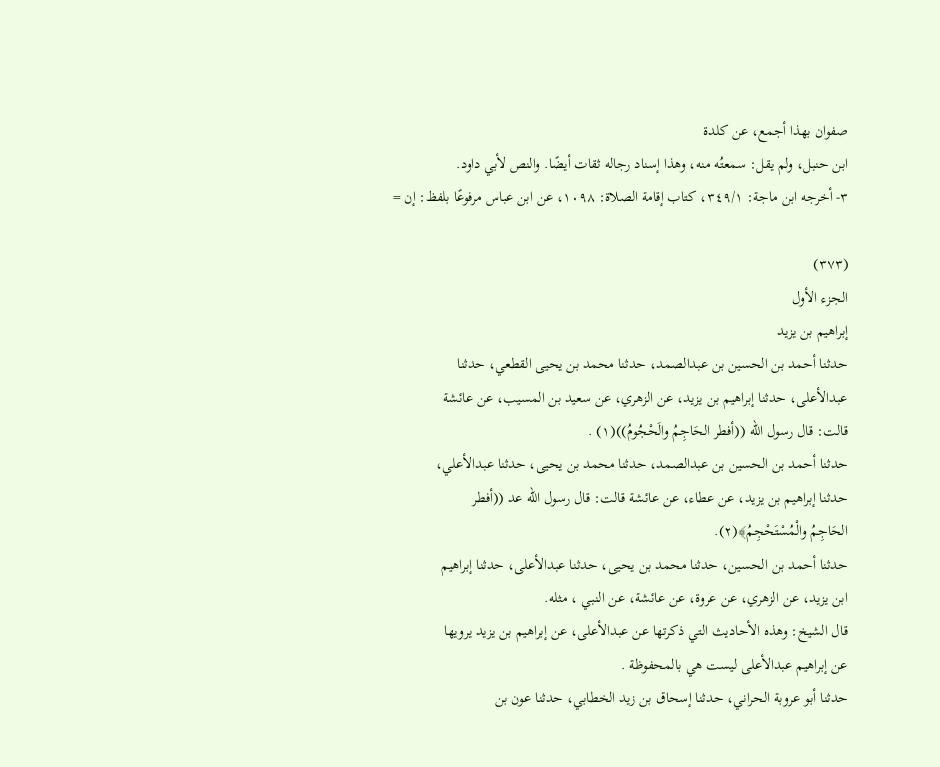صفوان بهذا أجمع، عن كلدة
ابن حنبل، ولم يقل: سمعتُه منه، وهذا إسناد رجاله ثقات أيضًا. والنص لأبي داود.
٣- أخرجه ابن ماجة: ٣٤٩/١، كتاب إقامة الصلاة: ١٠٩٨، عن ابن عباس مرفوعًا بلفظ: إن =

(٣٧٣)
الجزء الأول
إبراهيم بن يزيد
حدثنا أحمد بن الحسين بن عبدالصمد، حدثنا محمد بن يحيى القطعي، حدثنا
عبدالأعلى، حدثنا إبراهيم بن يزيد، عن الزهري، عن سعيد بن المسيب، عن عائشة
قالت: قال رسول الله ((أفطر الحَاجِمُ والَحْجُومُ))(١) .
حدثنا أحمد بن الحسين بن عبدالصمد، حدثنا محمد بن يحيى، حدثنا عبدالأعلي،
حدثنا إبراهيم بن يزيد، عن عطاء، عن عائشة قالت: قال رسول الله عد ((أفطر
الحَاجِمُ والْمُسْتَحْجِمُ﴾(٢).
حدثنا أحمد بن الحسين، حدثنا محمد بن يحيى، حدثنا عبدالأعلى، حدثنا إبراهيم
ابن يزيد، عن الزهري، عن عروة، عن عائشة، عن النبي ، مثله.
قال الشيخ: وهذه الأحاديث التي ذكرتها عن عبدالأعلى، عن إبراهيم بن يزيد يرويها
عن إبراهيم عبدالأعلى ليست هي بالمحفوظة .
حدثنا أبو عروبة الحراني، حدثنا إسحاق بن زيد الخطابي، حدثنا عون بن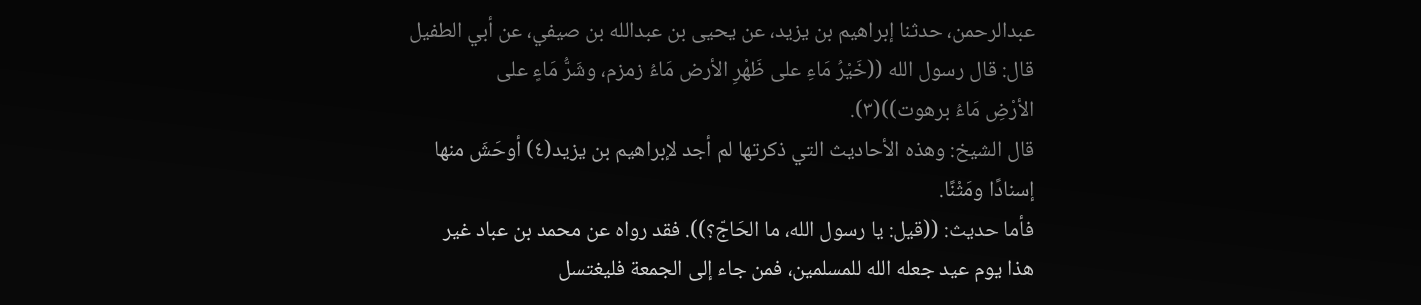عبدالرحمن، حدثنا إبراهيم بن يزيد، عن يحيى بن عبدالله بن صيفي، عن أبي الطفيل
قال: قال رسول الله ((خَيْرُ مَاءِ على ظَهْرِ الأرض مَاءُ زمزم، وشَرُّ مَاءٍ على
الأرْضِ مَاءُ برهوت))(٣).
قال الشيخ: وهذه الأحاديث التي ذكرتها لم أجد لإبراهيم بن يزيد(٤) أوحَشَ منها
إسنادًا ومَثْنًا.
فأما حديث: ((قيل: يا رسول الله، ما الحَاجّ؟)). فقد رواه عن محمد بن عباد غير
هذا يوم عيد جعله الله للمسلمين، فمن جاء إلى الجمعة فليغتسل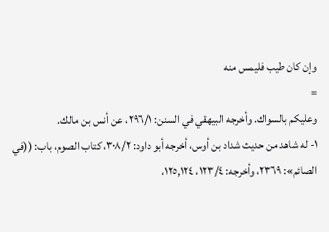وإن كان طيب فليمس منه
=
وعليكم بالسواك. وأخرجه البيهقي في السنن: ٢٩٦/١، عن أنس بن مالك.
١- له شاهد من حديث شداد بن أوس، أخرجه أبو داود: ٣٠٨/٢، كتاب الصوم، باب: ((في
الصائم»: ٢٣٦٩، وأخرجه: ١٢٣/٤، ١٢٥,١٢٤،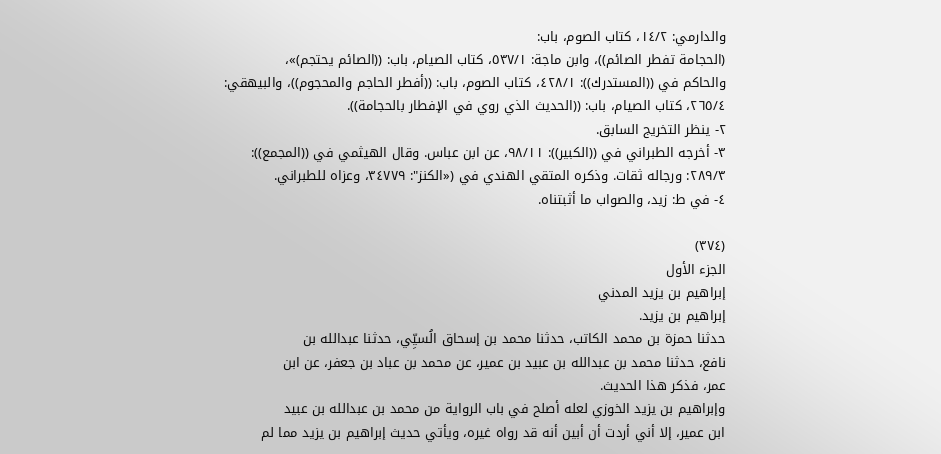والدارمي: ١٤/٢، كتاب الصوم، باب:
(الحجامة تفطر الصائم))، وابن ماجة: ٥٣٧/١، كتاب الصيام، باب: ((الصائم يحتجم)»،
والحاكم في ((المستدرك)): ٤٢٨/١، كتاب الصوم، باب: ((أفطر الحاجم والمحجوم))، والبيهقي:
٢٦٥/٤، كتاب الصيام، باب: ((الحديث الذي روي في الإفطار بالحجامة)).
٢- ينظر التخريج السابق.
٣- أخرجه الطبراني في ((الكبير)): ٩٨/١١، عن ابن عباس. وقال الهيثمي في ((المجمع)):
٢٨٩/٣: ورجاله ثقات. وذكره المتقي الهندي في («الكنز": ٣٤٧٧٩، وعزاه للطبراني.
٤- في ط: زيد، والصواب ما أثبتناه.

(٣٧٤)
الجزء الأول
إبراهيم بن يزيد المدني
إبراهيم بن یزید.
حدثنا حمزة بن محمد الكاتب، حدثنا محمد بن إسحاق الُسيِّي، حدثنا عبدالله بن
نافع، حدثنا محمد بن عبدالله بن عبيد بن عمير، عن محمد بن عباد بن جعفر، عن ابن
عمر، فذكر هذا الحديث.
وإبراهيم بن يزيد الخوزي لعله أصلح في باب الرواية من محمد بن عبدالله بن عبيد
ابن عمير، إلا أني أردت أن أبين أنه قد رواه غيره، ويأتي حديث إبراهيم بن يزيد مما لم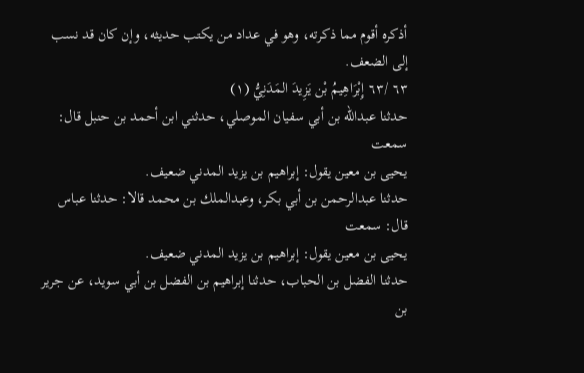أذكره أقوم مما ذكرته، وهو في عداد من يكتب حديثه، وإن كان قد نسب إلى الضعف.
٦٣ /٦٣ إِبْرَاهِيمُ بْن يَزِيدَ المَدَنِيُّ (١)
حدثنا عبدالله بن أبي سفيان الموصلي، حدثني ابن أحمد بن حنبل قال: سمعت
يحيى بن معين يقول: إبراهيم بن يزيد المدني ضعيف.
حدثنا عبدالرحمن بن أبي بكر، وعبدالملك بن محمد قالا: حدثنا عباس قال: سمعت
يحيى بن معين يقول: إبراهيم بن يزيد المدني ضعيف.
حدثنا الفضل بن الحباب، حدثنا إبراهيم بن الفضل بن أبي سويد، عن جرير بن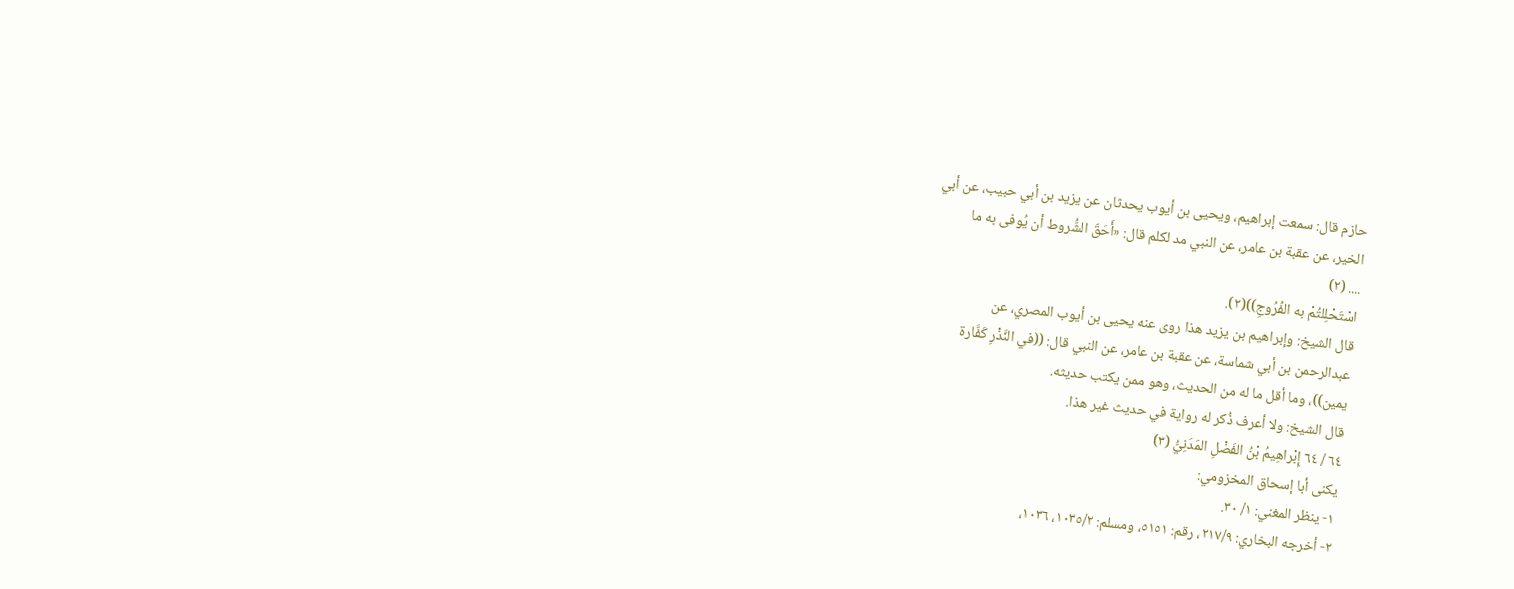حازم قال: سمعت إبراهيم، ويحيى بن أيوب يحدثان عن يزيد بن أبي حبيب، عن أبي
الخير، عن عقبة بن عامر، عن النبي مد لكلم قال: «أَحَقّ الشُّروط أن يُوفى به ما
.... (٢)
اسْتَحْلِلتُمْ به الفُرُوجِ))(٢).
قال الشيخ: وإبراهيم بن يزيد هذا روى عنه يحيى بن أيوب المصري، عن
عبدالرحمن بن أبي شماسة، عن عقبة بن عامر، عن النبي قال: ((في النَّذْرِ كَفَّارة
يمين))، وما أقل ما له من الحديث، وهو ممن يكتب حديثه.
قال الشيخ: ولا أعرف ذُكر له رواية في حديث غير هذا.
٦٤ / ٦٤ إِبْراهِيمُ بْنُ الفَضْلِ المَدَنِيُّ (٣)
يكنى أبا إسحاق المخزومي:
١- ينظر المغني: ١/ ٣٠.
٢- أخرجه البخاري: ٢١٧/٩، رقم: ٥١٥١، ومسلم: ١٠٣٥/٢، ١٠٣٦،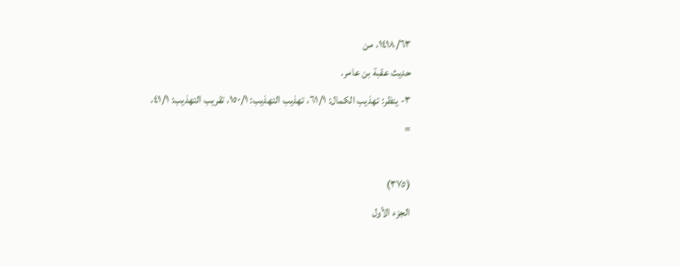١٤١٨/٦٣، من
حديث عقبة بن عامر.
٣- ينظر: تهذيب الكمال: ٦١/١، تهذيب التهذيب: ١٥٠/١، تقريب التهذيب: ٤١/١،
=

(٣٧٥)
الجزء الأول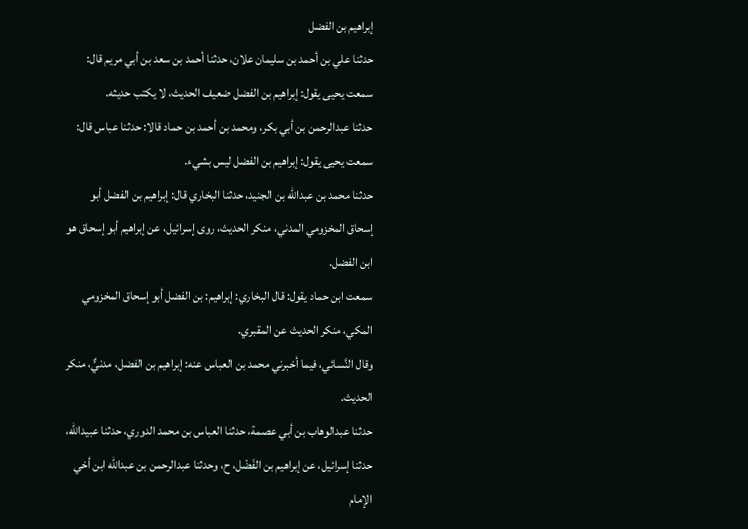إبراهيم بن الفضل
حدثنا علي بن أحمد بن سليمان علان، حدثنا أحمد بن سعد بن أبي مريم قال:
سمعت يحيى يقول: إبراهيم بن الفضل ضعيف الحديث، لا یکتب حديثه.
حدثنا عبدالرحمن بن أبي بكر، ومحمد بن أحمد بن حماد قالا: حدثنا عباس قال:
سمعت يحيى يقول: إبراهيم بن الفضل ليس بشيء.
حدثنا محمد بن عبدالله بن الجنيد، حدثنا البخاري قال: إبراهيم بن الفضل أبو
إسحاق المخزومي المدني، منكر الحديث، روى إسرائيل، عن إبراهيم أبو إسحاق هو
ابن الفضل.
سمعت ابن حماد يقول: قال البخاري: إبراهيم: بن الفضل أبو إسحاق المخزومي
المكي، منكر الحديث عن المقبري.
وقال النَّسائي، فيما أخبرني محمد بن العباس عنه: إبراهيم بن الفضل، مدنيٌّ، منكر
الحدیث.
حدثنا عبدالوهاب بن أبي عصمة، حدثنا العباس بن محمد الدوري، حدثنا عبيدالله،
حدثنا إسرائيل، عن إبراهيم بن الفَضْل، ح، وحدثنا عبدالرحمن بن عبدالله ابن أخي
الإمام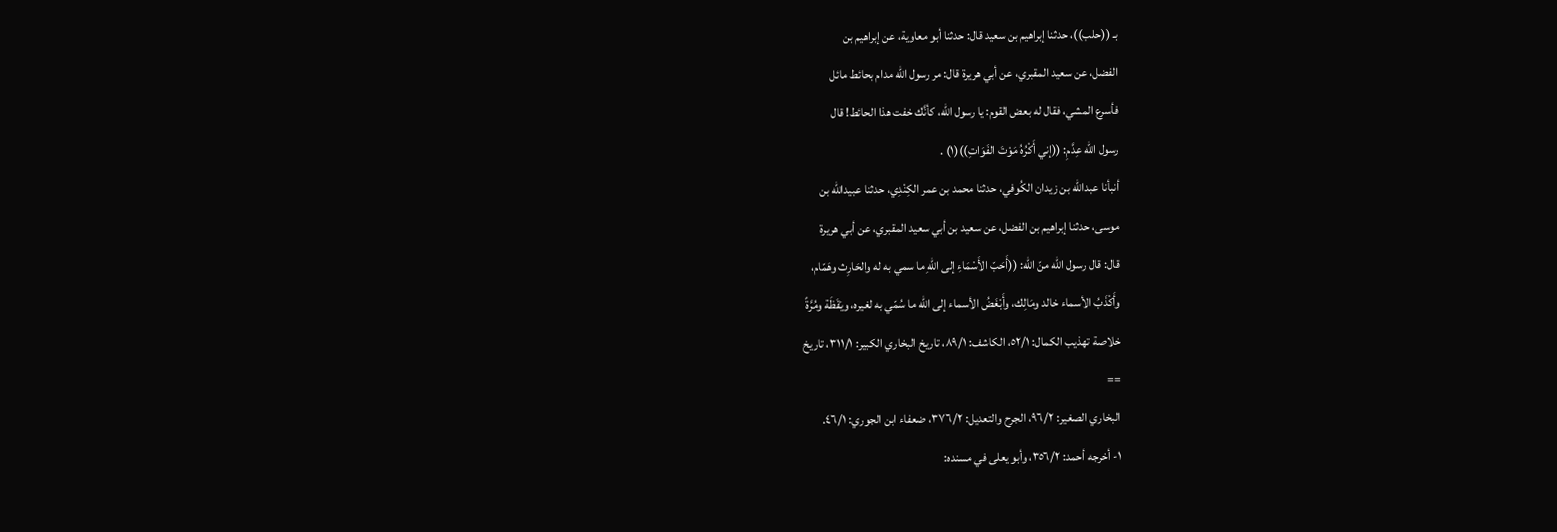بـ ((حلب))، حدثنا إبراهيم بن سعيد قال: حدثنا أبو معاوية، عن إبراهيم بن
الفضل، عن سعيد المقبري، عن أبي هريرة قال: مر رسول الله مدام بحائط مائل
فأسرع المشي، فقال له بعض القوم: يا رسول الله، كأنَّك خفت هذا الحائط! قال
رسول الله عِدَّمِ: ((إني أَكْرُهُ مَوْتَ الفَوَاتِ))(١) .
أنبأنا عبدالله بن زيدان الكُوفي، حدثنا محمد بن عمر الكِنْدِي، حدثنا عبيدالله بن
موسى، حدثنا إبراهيم بن الفضل، عن سعيد بن أبي سعيد المقبري، عن أبي هريرة
قال: قال رسول الله منّ الله: ((أَحَبّ الأَسْمَاءِ إلى اللهِ ما سمي به له والحَارِث وهَمّام،
وأَكْذَبُ الأسماء خالد ومَالِك، وأَبْغَضُ الأسماء إلى الله ما سُمّي به لغيره، ويَقَظَة ومُرَّةً
خلاصة تهذيب الكمال: ٥٢/١، الكاشف: ٨٩/١، تاريخ البخاري الكبير: ٣١١/١، تاريخ
==
البخاري الصغير: ٩٦/٢، الجرح والتعديل: ٣٧٦/٢، ضعفاء ابن الجوري: ٤٦/١.
١- أخرجه أحمد: ٣٥٦/٢، وأبو يعلى في مسنده: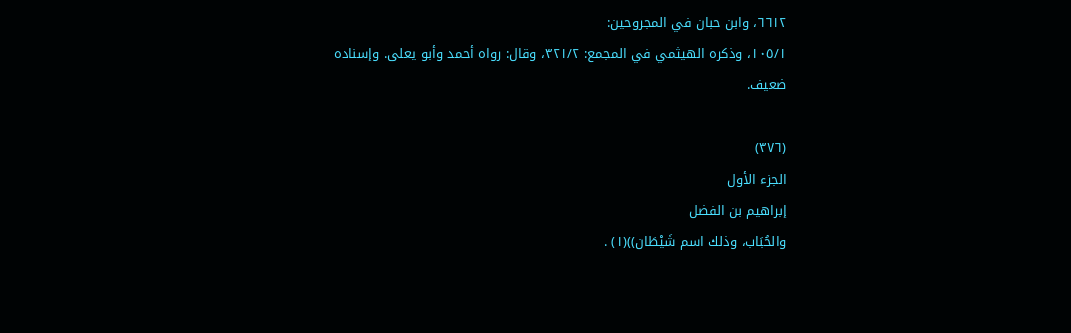٦٦١٢، وابن حبان في المجروحين:
١٠٥/١، وذكره الهيثمي في المجمع: ٣٢١/٢، وقال: رواه أحمد وأبو يعلى. وإسناده
ضعيف.

(٣٧٦)
الجزء الأول
إبراهيم بن الفضل
والحُبَاب، وذلك اسم شَيْطَان))(١) .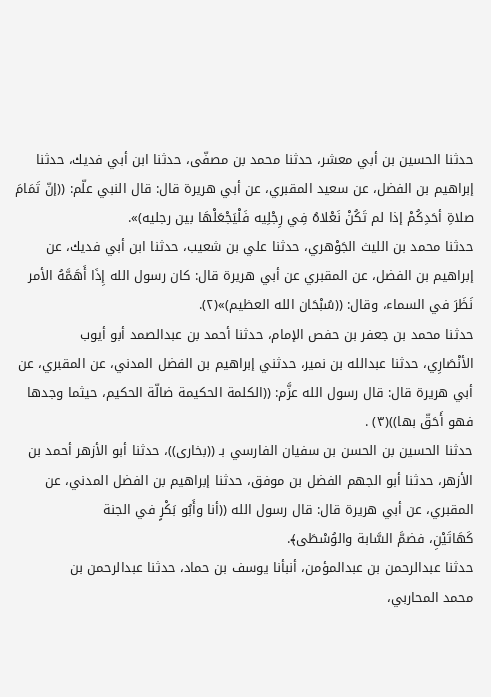حدثنا الحسين بن أبي معشر، حدثنا محمد بن مصفّی، حدثنا ابن أبي فدیك، حدثنا
إبراهيم بن الفضل، عن سعيد المقبري، عن أبي هريرة قال: قال النبي علّم: ((إنّ تَمَامَ
صلاةِ أحَدِكُمْ إذا لم تَكُنْ نَعْلاهُ فِي رِجْلِیه فَلْيَجْعَلْهَا بین رجليه)».
حدثنا محمد بن الليث الجَوْهري، حدثنا علي بن شعيب، حدثنا ابن أبي فديك، عن
إبراهيم بن الفضل، عن المقبري عن أبي هريرة قال: كان رسول الله إِذَا أَهَمَّهُ الأمر
نَظَرَ في السماء، وقال: ((سُبْحَان الله العظيم)»(٢).
حدثنا محمد بن جعفر بن حفص الإمام، حدثنا أحمد بن عبدالصمد أبو أيوب
الأنْصَارِي، حدثنا عبدالله بن نمير، حدثني إبراهيم بن الفضل المدني، عن المقبري، عن
أبي هريرة قال: قال رسول الله عزَّم: ((الكلمة الحكيمة ضالّة الحكيم، حيثما وجدها
فهو أَحَقّ بها))(٣) .
حدثنا الحسین بن الحسن بن سفیان الفارسي بـ ((بخاری))، حدثنا أبو الأزهر أحمد بن
الأزهر، حدثنا أبو الجهم الفضل بن موفق، حدثنا إبراهيم بن الفضل المدني، عن
المقبري، عن أبي هريرة قال: قال رسول الله ((أنا وأَبُو بَكْرٍ في الجنة
كَهَاتَيْنِ، فضمَّ السَّابة والوُسْطَى﴾.
حدثنا عبدالرحمن بن عبدالمؤمن، أنبأنا يوسف بن حماد، حدثنا عبدالرحمن بن
محمد المحاربي،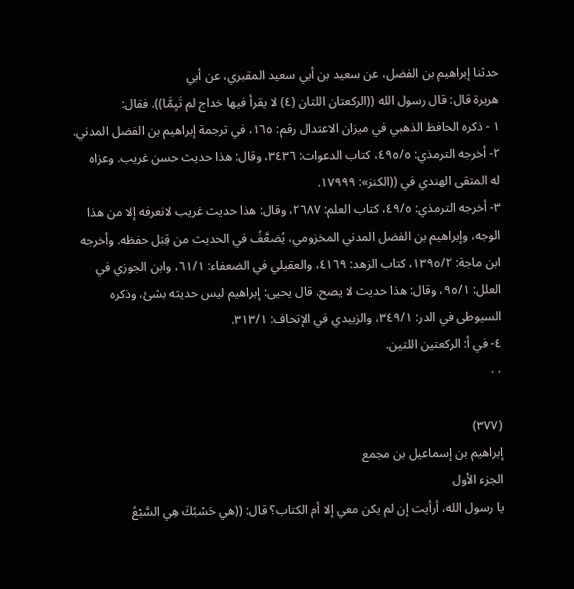حدثنا إبراهيم بن الفضل، عن سعيد بن أبي سعيد المقبري، عن أبي
هريرة قال: قال رسول الله ((الركعتان اللتان (٤) لا يقرأ فيها خداج لم تَيِمَّا)). فقال:
١ - ذكره الحافظ الذهبي في ميزان الاعتدال رقم: ١٦٥، في ترجمة إبراهيم بن الفضل المدني.
٢- أخرجه الترمذي: ٤٩٥/٥، كتاب الدعوات: ٣٤٣٦، وقال: هذا حديث حسن غريب. وعزاه
له المتقى الهندي في ((الكنز»: ١٧٩٩٩.
٣- أخرجه الترمذي: ٤٩/٥، كتاب العلم: ٢٦٨٧، وقال: هذا حديث غريب لانعرفه إلا من هذا
الوجه، وإبراهيم بن الفضل المدني المخزومي، يُضعَّفُ في الحديث من قِبَل حفظه. وأخرجه
ابن ماجة: ١٣٩٥/٢، كتاب الزهد: ٤١٦٩، والعقيلي في الضعفاء: ٦١/١، وابن الجوزي في
العلل: ٩٥/١، وقال: هذا حديث لا يصح. قال يحيى: إبراهيم ليس حديثه بشئ، وذكره
السيوطى في الدر: ٣٤٩/١، والزبيدي في الإتحاف: ٣١٣/١.
٤- في أ: الركعتين اللتين.
٠٠

(٣٧٧)
إبراهيم بن إسماعيل بن مجمع
الجزء الأول
يا رسول الله، أرأيت إن لم يكن معي إلا أم الكتاب؟ قال: ((هي حَسْبُكَ هِي السَّبْعُ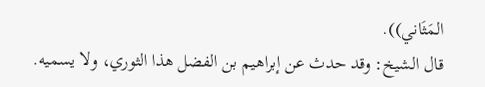المَثَاني)).
قال الشيخ: وقد حدث عن إبراهيم بن الفضل هذا الثوري، ولا يسميه.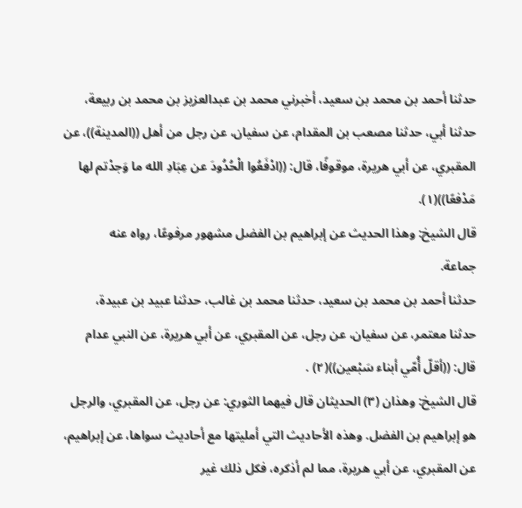حدثنا أحمد بن محمد بن سعيد، أخبرني محمد بن عبدالعزيز بن محمد بن ربيعة،
حدثنا أبي، حدثنا مصعب بن المقدام، عن سفيان، عن رجل من أهل ((المدينة))، عن
المقبري، عن أبي هريرة، موقوفًا، قال: ((ادْفَعُوا الْحُدُودَ عن عِبَادِ الله ما وَجدْتم لها
مَدْفعًا))(١).
قال الشيخ: وهذا الحديث عن إبراهيم بن الفضل مشهور مرفوعًا، رواه عنه
جماعة.
حدثنا أحمد بن محمد بن سعيد، حدثنا محمد بن غالب، حدثنا عبيد بن عبيدة،
حدثنا معتمر، عن سفيان، عن رجل، عن المقبري، عن أبي هريرة، عن النبي عدام
قال: ((أقلّ أُمّي أبناء سَبْعين))(٢) .
قال الشيخ: وهذان (٣) الحديثان قال فيهما الثوري: عن رجل، عن المقبري، والرجل
هو إبراهيم بن الفضل. وهذه الأحاديث التي أمليتها مع أحاديث سواها، عن إبراهيم،
عن المقبري، عن أبي هريرة، مما لم أذكره، فكل ذلك غير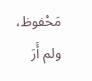مَحْفوظ، ولم أَرَ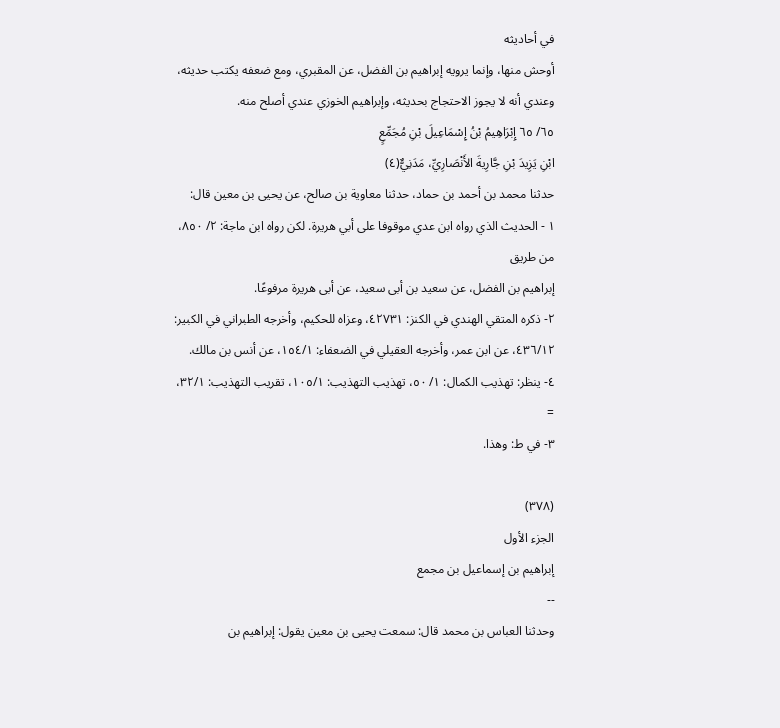في أحاديثه
أوحش منها، وإنما يرويه إبراهيم بن الفضل، عن المقبري، ومع ضعفه یکتب حديثه،
وعندي أنه لا يجوز الاحتجاج بحديثه، وإبراهيم الخوزي عندي أصلح منه.
٦٥/ ٦٥ إِبْرَاهِيمُ بْنُ إِسْمَاعِيلَ بْنِ مُجَمِّعٍ
ابْنِ يَزِيدَ بْنِ جَّارِيةَ الأَنْصَارِيِّ، مَدَنِيٌّ(٤)
حدثنا محمد بن أحمد بن حماد، حدثنا معاوية بن صالح، عن يحيى بن معين قال:
١ - الحديث الذي رواه ابن عدي موقوفا على أبي هريرة. لكن رواه ابن ماجة: ٢/ ٨٥٠، من طريق
إبراهيم بن الفضل، عن سعيد بن أبى سعيد، عن أبى هريرة مرفوعًا.
٢- ذكره المتقي الهندي في الكنز: ٤٢٧٣١، وعزاه للحكيم، وأخرجه الطبراني في الكبير:
٤٣٦/١٢، عن ابن عمر، وأخرجه العقيلي في الضعفاء: ١٥٤/١، عن أنس بن مالك.
٤- ينظر: تهذيب الكمال: ١/ ٥٠، تهذيب التهذيب: ١٠٥/١، تقريب التهذيب: ٣٢/١، =
٣- في ط: وهذا.

(٣٧٨)
الجزء الأول
إبراهيم بن إسماعيل بن مجمع
--
وحدثنا العباس بن محمد قال: سمعت يحيى بن معين يقول: إبراهيم بن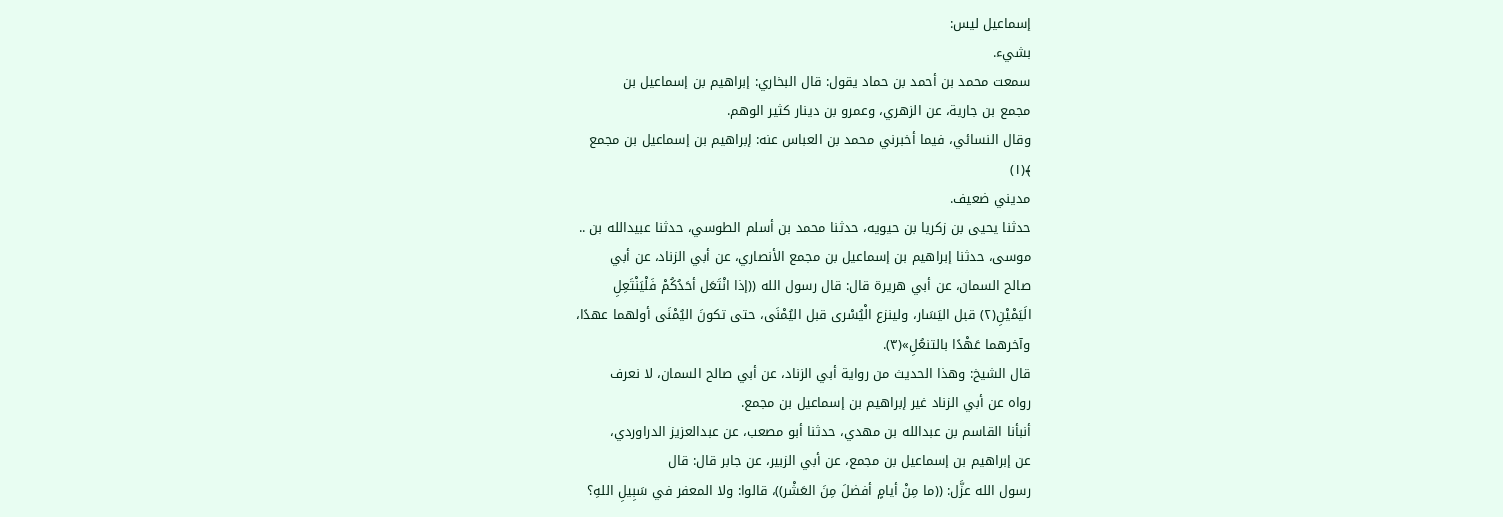إسماعيل ليس:
بشيء.
سمعت محمد بن أحمد بن حماد يقول: قال البخاري: إبراهيم بن إسماعيل بن
مجمع بن جارية، عن الزهري، وعمرو بن دينار كثير الوهم.
وقال النسائي، فيما أخبرني محمد بن العباس عنه: إبراهيم بن إسماعيل بن مجمع
﴾(١)
مدیني ضعيف.
حدثنا يحيى بن زكريا بن حيويه، حدثنا محمد بن أسلم الطوسي، حدثنا عبيدالله بن ..
موسى، حدثنا إبراهيم بن إسماعيل بن مجمع الأنصاري، عن أبي الزناد، عن أبي
صالح السمان، عن أبي هريرة قال: قال رسول الله ((إذا انْتَعَل أحَدُكُمْ فَلْيَنْتَعِلِ
الَيَمْيْنِ(٢) قبل اليَسَار، ولينزع الْيُسْرى قبل اليُمْنَى، حتى تكونَ اليُمْنَى أولهما عهدًا،
وآخرهما عَهْدًا بالتنعُلِ»(٣).
قال الشيخ: وهذا الحديث من رواية أبي الزناد، عن أبي صالح السمان، لا نعرف
رواه عن أبي الزناد غير إبراهيم بن إسماعيل بن مجمع.
أنبأنا القاسم بن عبدالله بن مهدي، حدثنا أبو مصعب، عن عبدالعزیز الدراوردي،
عن إبراهيم بن إسماعيل بن مجمع، عن أبي الزبير، عن جابر قال: قال
رسول الله عزَّل: ((ما مِنْ أيامٍ أفضلَ مِنَ العَشْر))، قالوا: ولا المعفر في سَبِيلِ اللهِ؟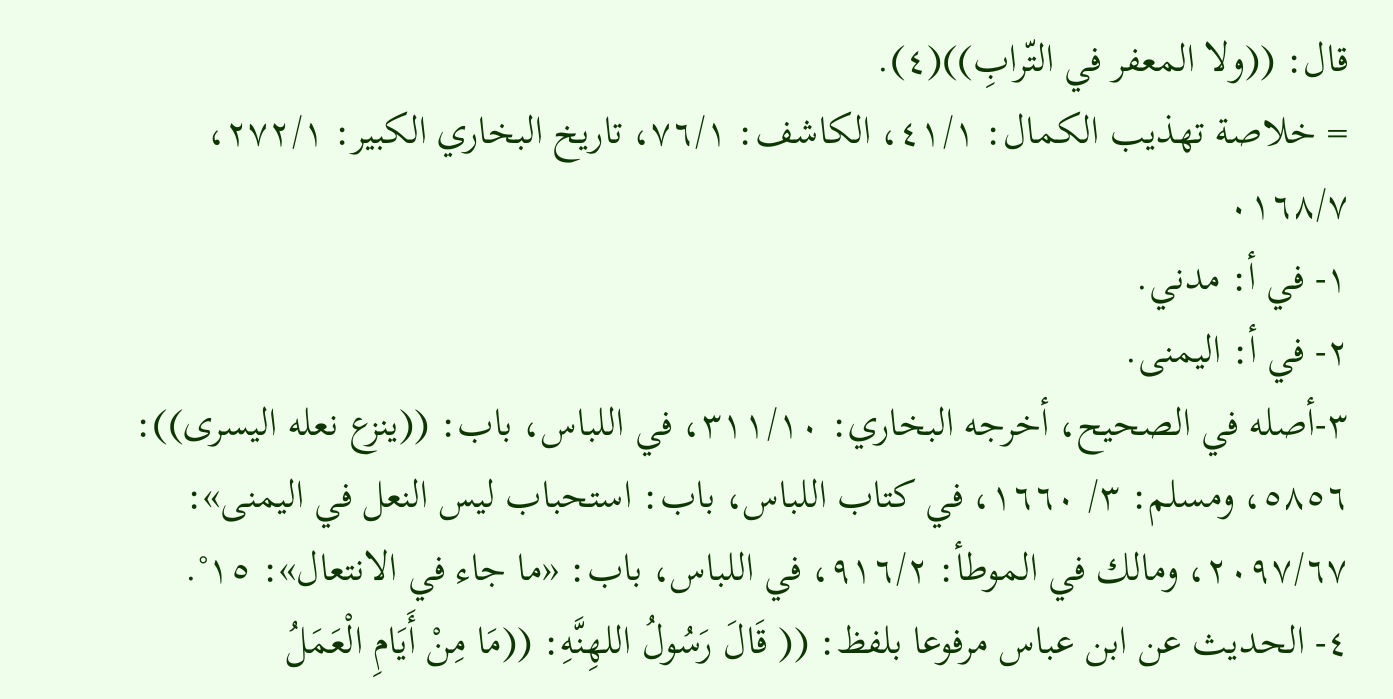قال: ((ولا المعفر في التّرابِ))(٤).
= خلاصة تهذيب الكمال: ٤١/١، الكاشف: ٧٦/١، تاريخ البخاري الكبير: ٢٧٢/١،
٠١٦٨/٧
١- في أ: مدني.
٢- في أ: اليمنى.
٣-أصله في الصحيح، أخرجه البخاري: ٣١١/١٠، في اللباس، باب: ((ينزع نعله اليسرى)):
٥٨٥٦، ومسلم: ٣/ ١٦٦٠، في كتاب اللباس، باب: استحباب ليس النعل في اليمنى»:
٢٠٩٧/٦٧، ومالك في الموطأ: ٩١٦/٢، في اللباس، باب: «ما جاء في الانتعال»: ١٥°.
٤- الحديث عن ابن عباس مرفوعا بلفظ: (( قَالَ رَسُولُ اللهِنَّهِ: ((مَا مِنْ أَيَامِ الْعَمَلُ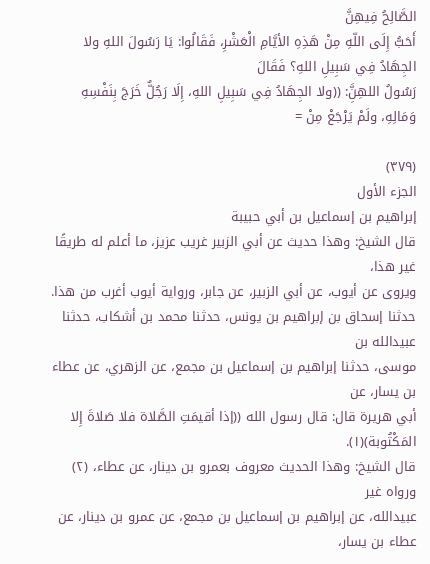الصَّالِحُ فِيهِنَّ
أَحَبُّ إِلَى اللّهِ مِنْ هَذِهِ الأيَّامِ الْعَشْرِ، فَقَالُوا: يَا رَسُولَ اللهِ ولا الجِهَادُ فِي سَبِيلِ اللهِ؟ فَقَالَ
رَسُولُ اللهِنَِّ: ((ولا الجِهَادُ فِي سَبِيلِ اللهِ، إِلَا رَجُلٌّ خَرَجَ بِنَفْسِهِ وَمَالِهِ، ولَمْ يَرْجَعْ مِنْ =

(٣٧٩)
الجزء الأول
إبراهيم بن إسماعيل بن أبي حبيبة
قال الشيخ: وهذا حديث عن أبي الزبير غريب عزيز، ما أعلم له طريقًا غير هذا،
ويروى عن أيوب، عن أبي الزبير، عن جابر، ورواية أيوب أغرب من هذا.
حدثنا إسحاق بن إبراهيم بن يونس، حدثنا محمد بن أشكاب، حدثنا عبيدالله بن
موسى، حدثنا إبراهيم بن إسماعيل بن مجمع، عن الزهري، عن عطاء بن يسار، عن
أبي هريرة قال: قال رسول الله ((إذا أقيمَتِ الصَّلاة فلا صَلاةَ إِلا المَكْتُوبة)(١).
قال الشيخ: وهذا الحديث معروف بعمرو بن دينار، عن عطاء، (٢) ورواه غير
عبيدالله، عن إبراهيم بن إسماعيل بن مجمع، عن عمرو بن دينار، عن عطاء بن يسار،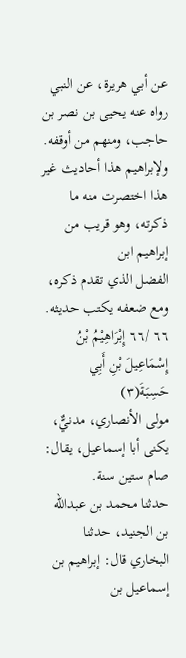عن أبي هريرة، عن النبي رواه عنه يحيى بن نصر بن حاجب، ومنهم من أوقفه.
ولإبراهيم هذا أحاديث غير هذا اختصرت منه ما ذكرته، وهو قريب من إبراهيم ابن
الفضل الذي تقدم ذكره، ومع ضعفه یکتب حديثه.
٦٦ /٦٦ إِبْرَاهِيْمُ بْنُ إِسْمَاعِيلَ بْنِ أَبِي حَسِبَةَ(٣)
مولى الأنصاري، مدنيٌّ، يكنى أبا إسماعيل، يقال: صام ستين سنة.
حدثنا محمد بن عبدالله بن الجنيد، حدثنا البخاري قال: إبراهيم بن إسماعيل بن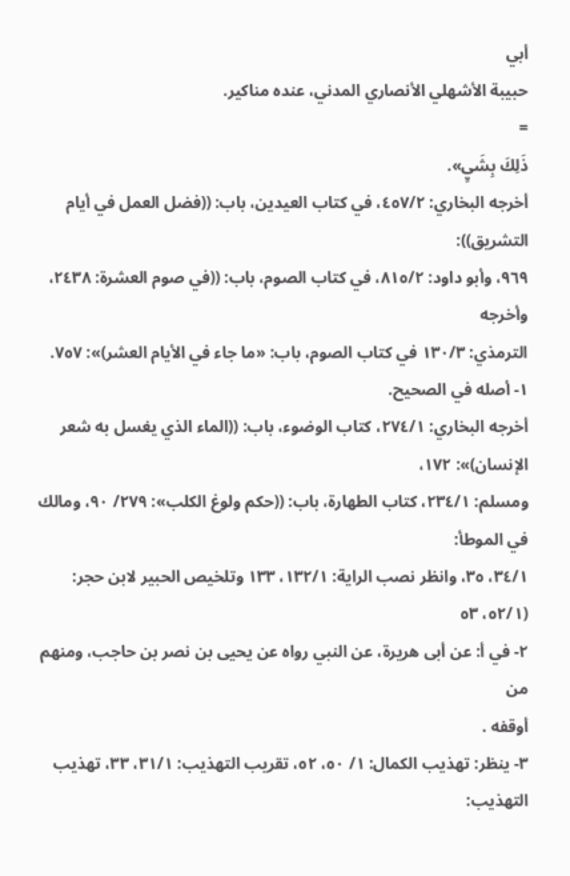أبي
حبيبة الأشهلي الأنصاري المدني، عنده مناكير.
=
ذَلِكَ بِشَيٍ».
أخرجه البخاري: ٤٥٧/٢، في كتاب العيدين، باب: ((فضل العمل في أيام التشريق)):
٩٦٩، وأبو داود: ٨١٥/٢، في كتاب الصوم، باب: ((في صوم العشرة: ٢٤٣٨، وأخرجه
الترمذي: ١٣٠/٣ في كتاب الصوم، باب: «ما جاء في الأيام العشر)»: ٧٥٧.
١- أصله في الصحيح.
أخرجه البخاري: ٢٧٤/١، كتاب الوضوء، باب: ((الماء الذي يغسل به شعر الإنسان)»: ١٧٢،
ومسلم: ٢٣٤/١، كتاب الطهارة، باب: ((حكم ولوغ الكلب»: ٢٧٩/ ٩٠، ومالك في الموطأ:
٣٤/١، ٣٥، وانظر نصب الراية: ١٣٢/١، ١٣٣ وتلخيص الحبير لابن حجر: (٥٢/١، ٥٣
٢- في أ: عن أبى هريرة، عن النبي رواه عن يحيى بن نصر بن حاجب، ومنهم من
أوقفه .
٣- ينظر: تهذيب الكمال: ١/ ٥٠، ٥٢، تقريب التهذيب: ٣١/١، ٣٣، تهذيب التهذيب: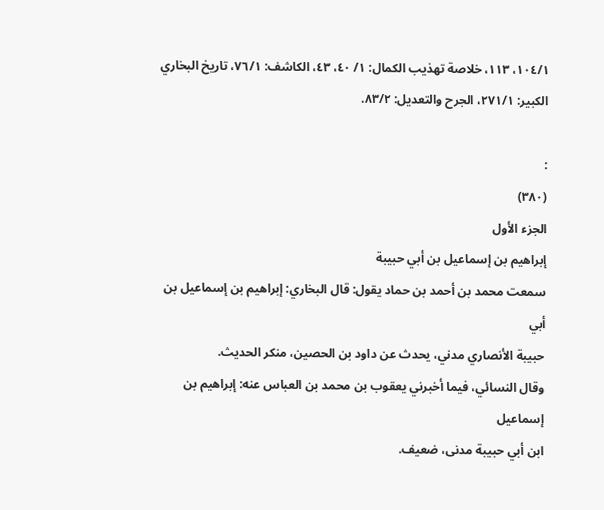١٠٤/١، ١١٣، خلاصة تهذيب الكمال: ١/ ٤٠، ٤٣، الكاشف: ٧٦/١، تاريخ البخاري
الكبير: ٢٧١/١، الجرح والتعديل: ٨٣/٢.

:
(٣٨٠)
الجزء الأول
إبراهيم بن إسماعيل بن أبي حبيبة
سمعت محمد بن أحمد بن حماد يقول: قال البخاري: إبراهيم بن إسماعيل بن أبي
حبيبة الأنصاري مدني، يحدث عن داود بن الحصين، منكر الحديث.
وقال النسائي، فيما أخبرني يعقوب بن محمد بن العباس عنه: إبراهيم بن إسماعيل
ابن أبي حبيبة مدنى، ضعيف.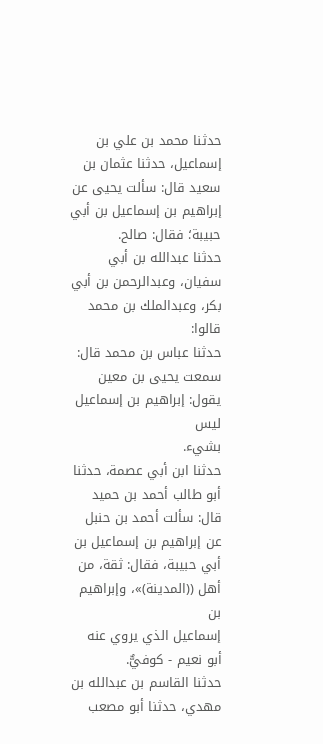حدثنا محمد بن علي بن إسماعيل، حدثنا عثمان بن سعيد قال: سألت يحيى عن
إبراهيم بن إسماعيل بن أبي حبيبة؛ فقال: صالح.
حدثنا عبدالله بن أبي سفيان، وعبدالرحمن بن أبي بكر، وعبدالملك بن محمد قالوا:
حدثنا عباس بن محمد قال: سمعت يحيى بن معين يقول: إبراهيم بن إسماعيل ليس
بشيء.
حدثنا ابن أبي عصمة، حدثنا أبو طالب أحمد بن حميد قال: سألت أحمد بن حنبل
عن إبراهيم بن إسماعيل بن أبي حبيبة، فقال: ثقة، من أهل ((المدينة)»، وإبراهيم بن
إسماعيل الذي يروي عنه أبو نعيم - كوفيٌّ.
حدثنا القاسم بن عبدالله بن مهدي، حدثنا أبو مصعب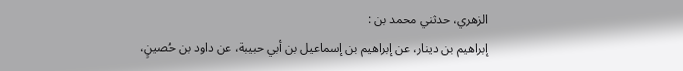الزهري، حدثني محمد بن :
إبراهيم بن دينار، عن إبراهيم بن إسماعيل بن أبي حبيبة، عن داود بن حُصينٍ،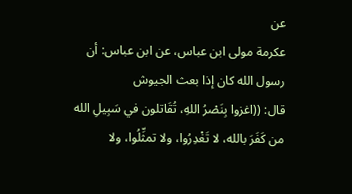عن
عكرمة مولى ابن عباس، عن ابن عباس: أن رسول الله كان إذا بعث الجيوش
قال: ((اغزوا بِنَصْرُ اللهِ، تُقَاتلون في سَبِيلِ الله من كَفَرَ بالله، لا تَغْدِرُوا، ولا تمثِّلُوا، ولا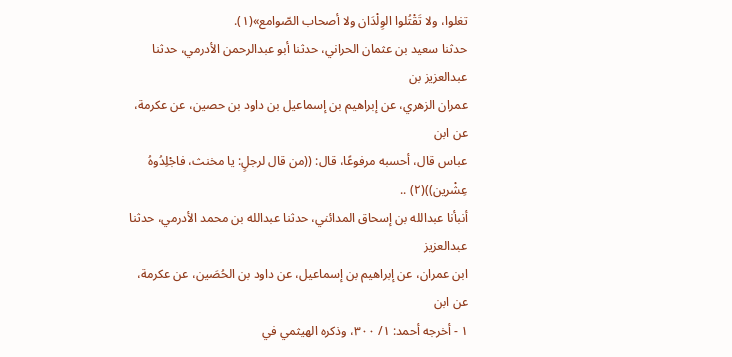تغلوا، ولا تَقْتُلوا الوِلْدَان ولا أصحاب الصّوامع»(١).
حدثنا سعيد بن عثمان الحراني، حدثنا أبو عبدالرحمن الأدرمي، حدثنا عبدالعزيز بن
عمران الزهري، عن إبراهيم بن إسماعيل بن داود بن حصين، عن عكرمة، عن ابن
عباس قال، أحسبه مرفوعًا، قال: ((من قال لرجلٍ: يا مخنث، فاجْلِدُوهُ عِشْرين))(٢) ..
أنبأنا عبدالله بن إسحاق المدائني، حدثنا عبدالله بن محمد الأدرمي، حدثنا عبدالعزيز
ابن عمران، عن إبراهيم بن إسماعيل، عن داود بن الحُصَين، عن عكرمة، عن ابن
١ - أخرجه أحمد: ١/ ٣٠٠، وذكره الهيثمي في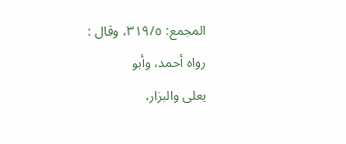المجمع: ٣١٩/٥، وقال : رواه أحمد، وأبو
يعلى والبزار،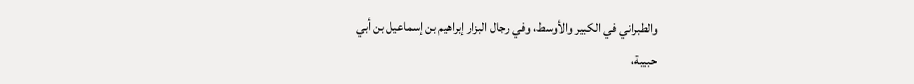والطبراني في الكبير والأوسط، وفي رجال البزار إبراهيم بن إسماعيل بن أبي
حبيبة،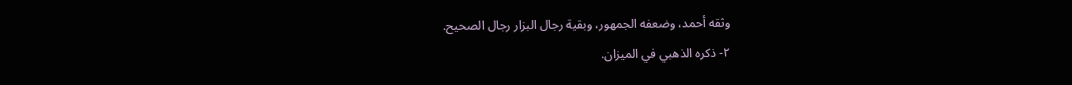وثقه أحمد، وضعفه الجمهور، وبقية رجال البزار رجال الصحيح.
٢- ذكره الذهبي في الميزان.